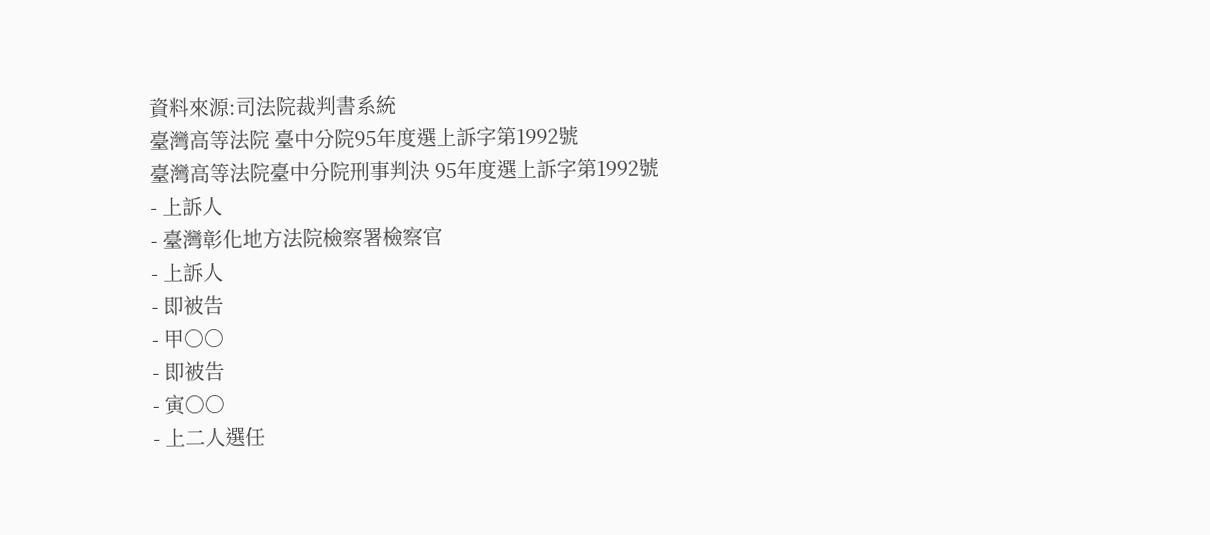資料來源:司法院裁判書系統
臺灣高等法院 臺中分院95年度選上訴字第1992號
臺灣高等法院臺中分院刑事判決 95年度選上訴字第1992號
- 上訴人
- 臺灣彰化地方法院檢察署檢察官
- 上訴人
- 即被告
- 甲○○
- 即被告
- 寅○○
- 上二人選任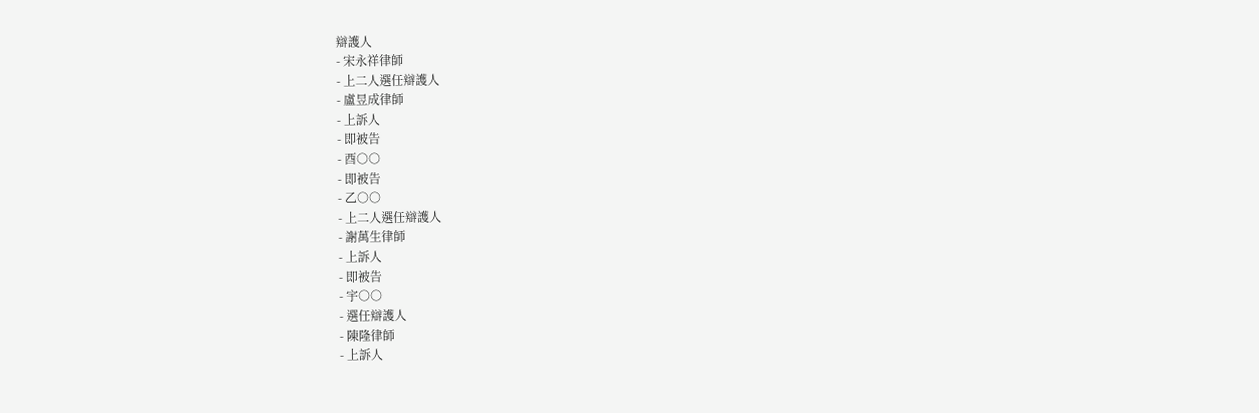辯護人
- 宋永祥律師
- 上二人選任辯護人
- 盧昱成律師
- 上訴人
- 即被告
- 酉○○
- 即被告
- 乙○○
- 上二人選任辯護人
- 謝萬生律師
- 上訴人
- 即被告
- 宇○○
- 選任辯護人
- 陳隆律師
- 上訴人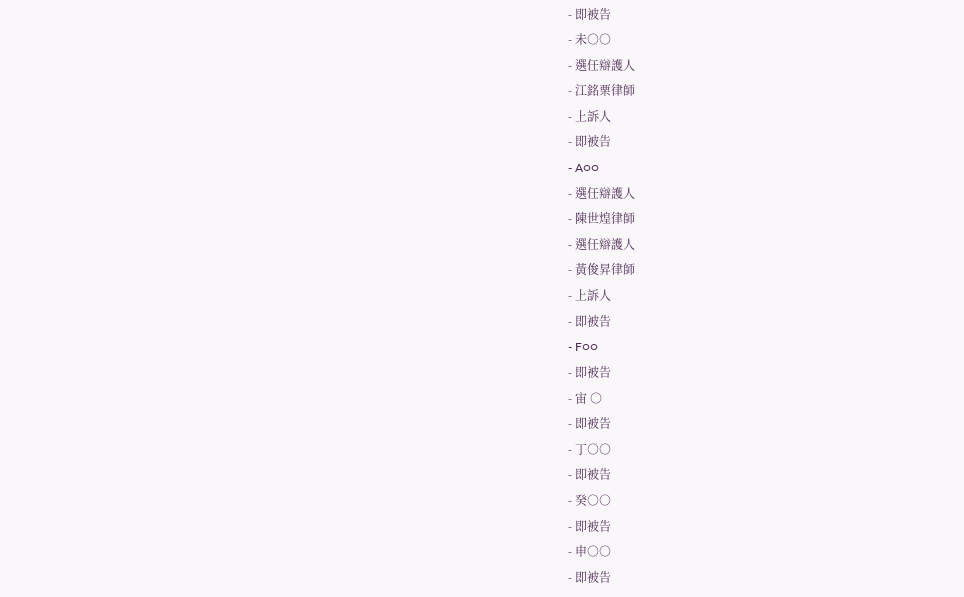- 即被告
- 未○○
- 選任辯護人
- 江銘栗律師
- 上訴人
- 即被告
- A○○
- 選任辯護人
- 陳世煌律師
- 選任辯護人
- 黃俊昇律師
- 上訴人
- 即被告
- F○○
- 即被告
- 宙 ○
- 即被告
- 丁○○
- 即被告
- 癸○○
- 即被告
- 申○○
- 即被告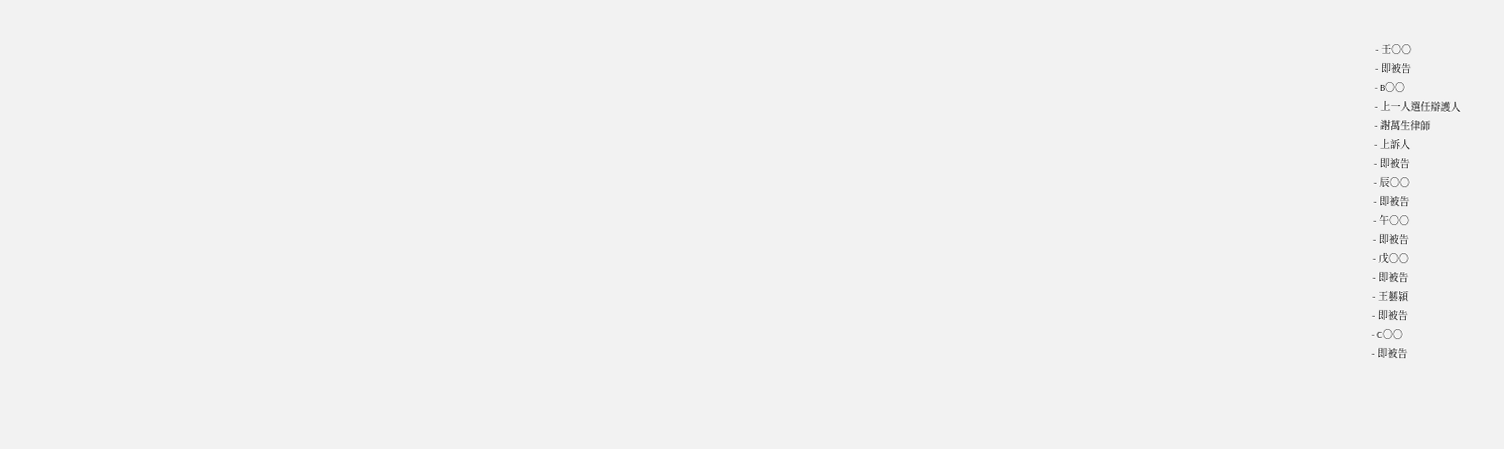- 壬○○
- 即被告
- B○○
- 上一人選任辯護人
- 謝萬生律師
- 上訴人
- 即被告
- 辰○○
- 即被告
- 午○○
- 即被告
- 戊○○
- 即被告
- 王藝潁
- 即被告
- C○○
- 即被告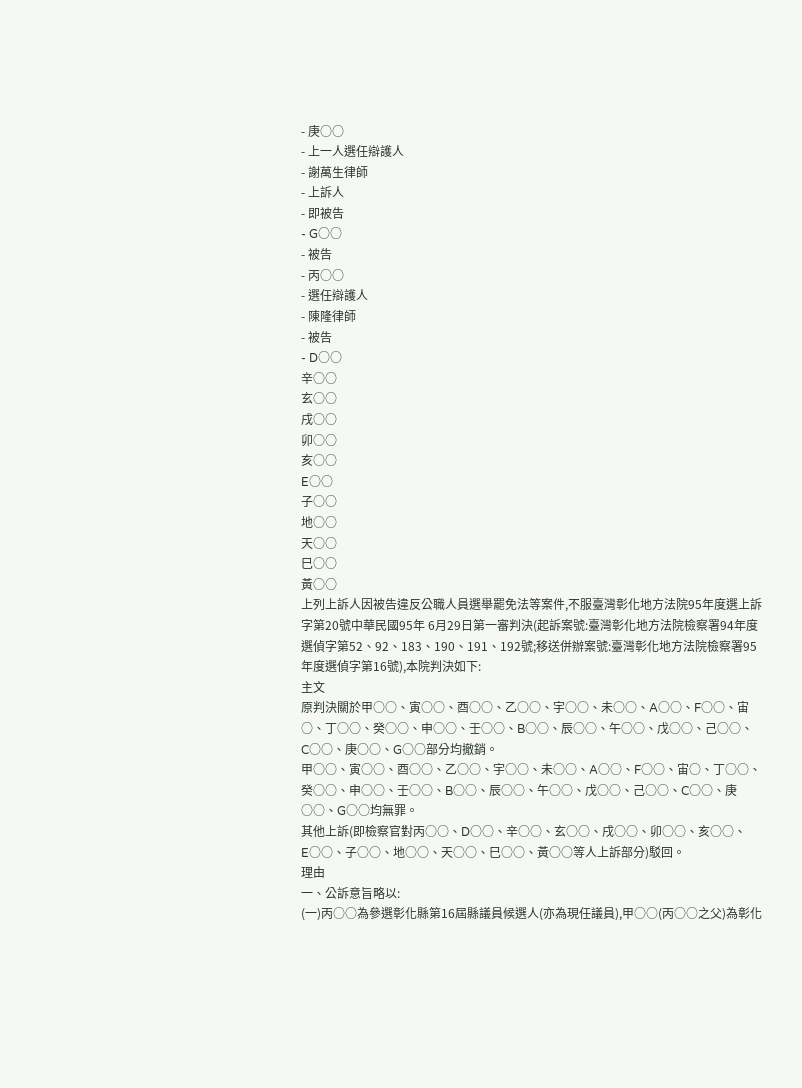- 庚○○
- 上一人選任辯護人
- 謝萬生律師
- 上訴人
- 即被告
- G○○
- 被告
- 丙○○
- 選任辯護人
- 陳隆律師
- 被告
- D○○
辛○○
玄○○
戌○○
卯○○
亥○○
E○○
子○○
地○○
天○○
巳○○
黃○○
上列上訴人因被告違反公職人員選舉罷免法等案件,不服臺灣彰化地方法院95年度選上訴字第20號中華民國95年 6月29日第一審判決(起訴案號:臺灣彰化地方法院檢察署94年度選偵字第52、92、183、190、191、192號;移送併辦案號:臺灣彰化地方法院檢察署95年度選偵字第16號),本院判決如下:
主文
原判決關於甲○○、寅○○、酉○○、乙○○、宇○○、未○○、A○○、F○○、宙○、丁○○、癸○○、申○○、壬○○、B○○、辰○○、午○○、戊○○、己○○、C○○、庚○○、G○○部分均撤銷。
甲○○、寅○○、酉○○、乙○○、宇○○、未○○、A○○、F○○、宙○、丁○○、癸○○、申○○、壬○○、B○○、辰○○、午○○、戊○○、己○○、C○○、庚○○、G○○均無罪。
其他上訴(即檢察官對丙○○、D○○、辛○○、玄○○、戌○○、卯○○、亥○○、E○○、子○○、地○○、天○○、巳○○、黃○○等人上訴部分)駁回。
理由
一、公訴意旨略以:
(一)丙○○為參選彰化縣第16屆縣議員候選人(亦為現任議員),甲○○(丙○○之父)為彰化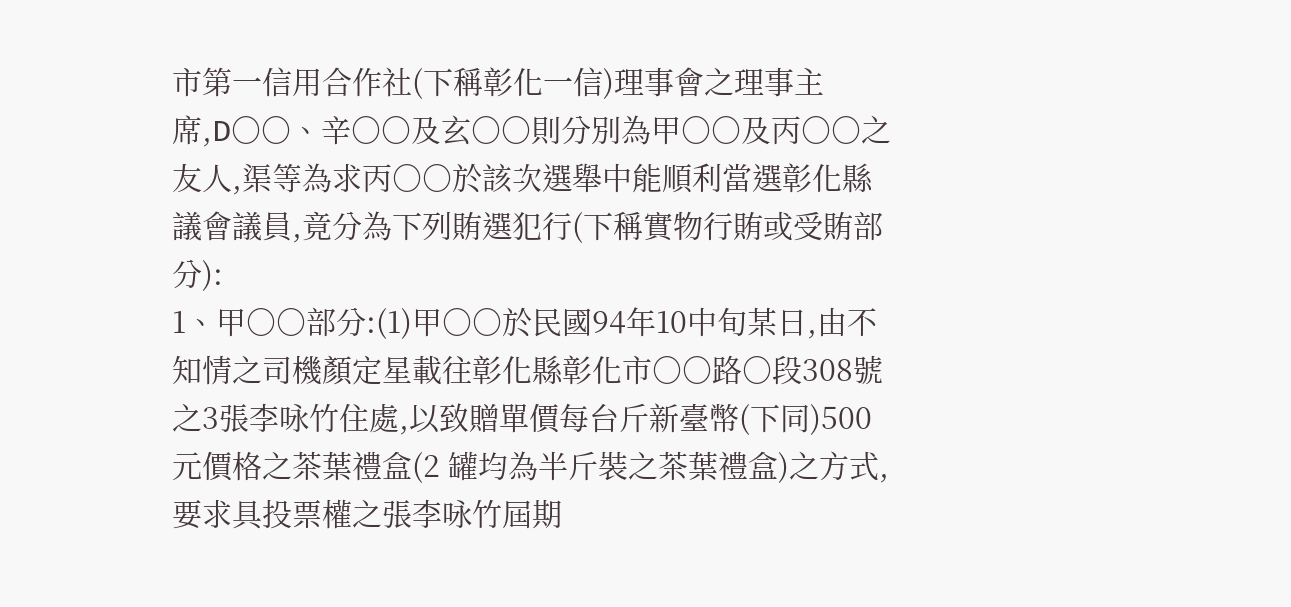市第一信用合作社(下稱彰化一信)理事會之理事主席,D○○、辛○○及玄○○則分別為甲○○及丙○○之友人,渠等為求丙○○於該次選舉中能順利當選彰化縣議會議員,竟分為下列賄選犯行(下稱實物行賄或受賄部分):
1、甲○○部分:(1)甲○○於民國94年10中旬某日,由不知情之司機顏定星載往彰化縣彰化市○○路○段308號之3張李咏竹住處,以致贈單價每台斤新臺幣(下同)500 元價格之茶葉禮盒(2 罐均為半斤裝之茶葉禮盒)之方式,要求具投票權之張李咏竹屆期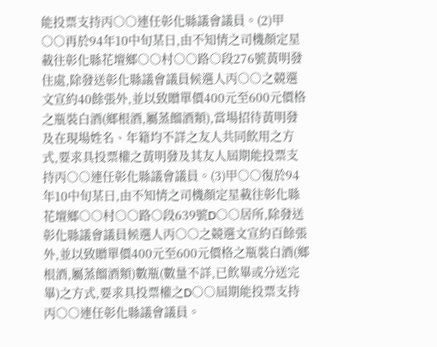能投票支持丙○○連任彰化縣議會議員。(2)甲○○再於94年10中旬某日,由不知情之司機顏定星載往彰化縣花壇鄉○○村○○路○段276號黃明發住處,除發送彰化縣議會議員候選人丙○○之競選文宣約40餘張外,並以致贈單價400元至600元價格之瓶裝白酒(鄉根酒,屬蒸餾酒類),當場招待黃明發及在現場姓名、年籍均不詳之友人共同飲用之方式,要求具投票權之黃明發及其友人屆期能投票支持丙○○連任彰化縣議會議員。(3)甲○○復於94年10中旬某日,由不知情之司機顏定星載往彰化縣花壇鄉○○村○○路○段639號D○○居所,除發送彰化縣議會議員候選人丙○○之競選文宣約百餘張外,並以致贈單價400元至600元價格之瓶裝白酒(鄉根酒,屬蒸餾酒類)數瓶(數量不詳,已飲畢或分送完畢)之方式,要求具投票權之D○○屆期能投票支持丙○○連任彰化縣議會議員。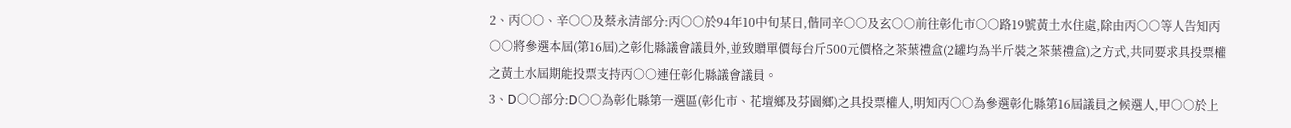2、丙○○、辛○○及蔡永清部分:丙○○於94年10中旬某日,偕同辛○○及玄○○前往彰化市○○路19號黃土水住處,除由丙○○等人告知丙○○將參選本屆(第16屆)之彰化縣議會議員外,並致贈單價每台斤500元價格之茶葉禮盒(2罐均為半斤裝之茶葉禮盒)之方式,共同要求具投票權之黃土水屆期能投票支持丙○○連任彰化縣議會議員。
3、D○○部分:D○○為彰化縣第一選區(彰化市、花壇鄉及芬園鄉)之具投票權人,明知丙○○為參選彰化縣第16屆議員之候選人,甲○○於上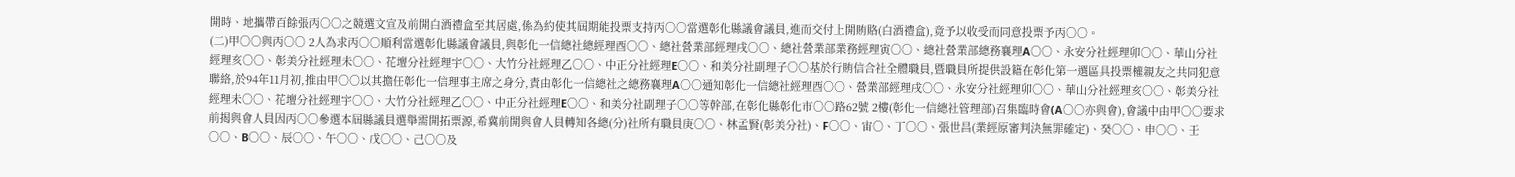開時、地攜帶百餘張丙○○之競選文宣及前開白酒禮盒至其居處,係為約使其屆期能投票支持丙○○當選彰化縣議會議員,進而交付上開賄賂(白酒禮盒),竟予以收受而同意投票予丙○○。
(二)甲○○與丙○○ 2人為求丙○○順利當選彰化縣議會議員,與彰化一信總社總經理酉○○、總社營業部經理戌○○、總社營業部業務經理寅○○、總社營業部總務襄理A○○、永安分社經理卯○○、華山分社經理亥○○、彰美分社經理未○○、花壇分社經理宇○○、大竹分社經理乙○○、中正分社經理E○○、和美分社副理子○○基於行賄信合社全體職員,暨職員所提供設籍在彰化第一選區具投票權親友之共同犯意聯絡,於94年11月初,推由甲○○以其擔任彰化一信理事主席之身分,責由彰化一信總社之總務襄理A○○通知彰化一信總社經理酉○○、營業部經理戌○○、永安分社經理卯○○、華山分社經理亥○○、彰美分社經理未○○、花壇分社經理宇○○、大竹分社經理乙○○、中正分社經理E○○、和美分社副理子○○等幹部,在彰化縣彰化市○○路62號 2樓(彰化一信總社管理部)召集臨時會(A○○亦與會),會議中由甲○○要求前揭與會人員因丙○○參選本屆縣議員選舉需開拓票源,希冀前開與會人員轉知各總(分)社所有職員庚○○、林孟賢(彰美分社)、F○○、宙○、丁○○、張世昌(業經原審判決無罪確定)、癸○○、申○○、壬○○、B○○、辰○○、午○○、戊○○、己○○及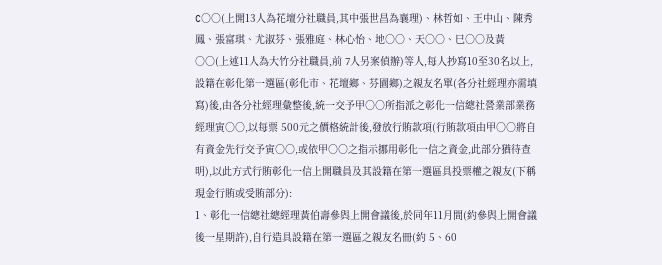C○○(上開13人為花壇分社職員,其中張世昌為襄理)、林哲如、王中山、陳秀鳳、張富琪、尤淑芬、張雅庭、林心怡、地○○、天○○、巳○○及黃○○(上述11人為大竹分社職員,前 7人另案偵辦)等人,每人抄寫10至30名以上,設籍在彰化第一選區(彰化市、花壇鄉、芬園鄉)之親友名單(各分社經理亦需填寫)後,由各分社經理彙整後,統一交予甲○○所指派之彰化一信總社營業部業務經理寅○○,以每票 500元之價格統計後,發放行賄款項(行賄款項由甲○○將自有資金先行交予寅○○,或依甲○○之指示挪用彰化一信之資金,此部分猶待查明),以此方式行賄彰化一信上開職員及其設籍在第一選區具投票權之親友(下稱現金行賄或受賄部分):
1、彰化一信總社總經理黃伯壽參與上開會議後,於同年11月間(約參與上開會議後一星期許),自行造具設籍在第一選區之親友名冊(約 5、60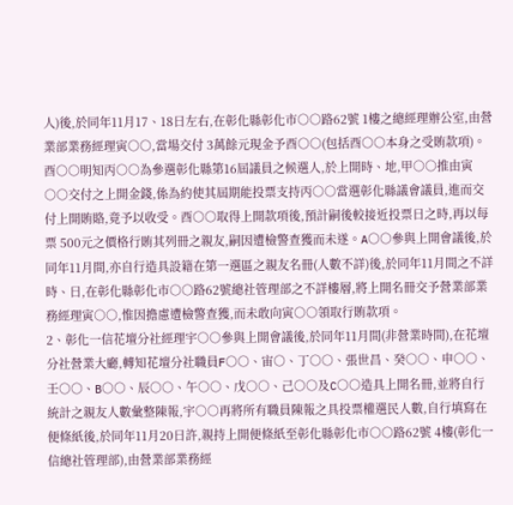人)後,於同年11月17、18日左右,在彰化縣彰化市○○路62號 1樓之總經理辦公室,由營業部業務經理寅○○,當場交付 3萬餘元現金予酉○○(包括酉○○本身之受賄款項)。酉○○明知丙○○為參選彰化縣第16屆議員之候選人,於上開時、地,甲○○推由寅○○交付之上開金錢,係為約使其屆期能投票支持丙○○當選彰化縣議會議員,進而交付上開賄賂,竟予以收受。酉○○取得上開款項後,預計嗣後較接近投票日之時,再以每票 500元之價格行賄其列冊之親友,嗣因遭檢警查獲而未遂。A○○參與上開會議後,於同年11月間,亦自行造具設籍在第一選區之親友名冊(人數不詳)後,於同年11月間之不詳時、日,在彰化縣彰化市○○路62號總社管理部之不詳樓層,將上開名冊交予營業部業務經理寅○○,惟因擔慮遭檢警查獲,而未敢向寅○○領取行賄款項。
2、彰化一信花壇分社經理宇○○參與上開會議後,於同年11月間(非營業時間),在花壇分社營業大廳,轉知花壇分社職員F○○、宙○、丁○○、張世昌、癸○○、申○○、壬○○、B○○、辰○○、午○○、戊○○、己○○及C○○造具上開名冊,並將自行統計之親友人數彙整陳報,宇○○再將所有職員陳報之具投票權選民人數,自行填寫在便條紙後,於同年11月20日許,親持上開便條紙至彰化縣彰化市○○路62號 4樓(彰化一信總社管理部),由營業部業務經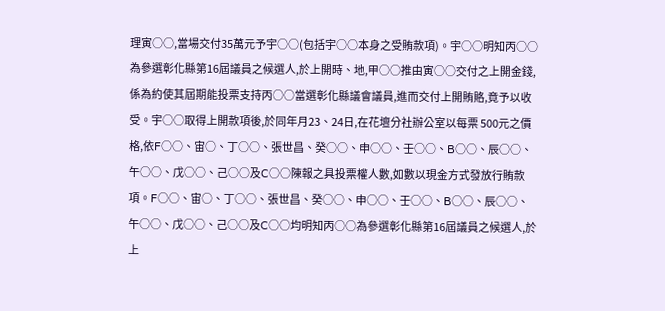理寅○○,當場交付35萬元予宇○○(包括宇○○本身之受賄款項)。宇○○明知丙○○為參選彰化縣第16屆議員之候選人,於上開時、地,甲○○推由寅○○交付之上開金錢,係為約使其屆期能投票支持丙○○當選彰化縣議會議員,進而交付上開賄賂,竟予以收受。宇○○取得上開款項後,於同年月23、24日,在花壇分社辦公室以每票 500元之價格,依F○○、宙○、丁○○、張世昌、癸○○、申○○、壬○○、B○○、辰○○、午○○、戊○○、己○○及C○○陳報之具投票權人數,如數以現金方式發放行賄款項。F○○、宙○、丁○○、張世昌、癸○○、申○○、壬○○、B○○、辰○○、午○○、戊○○、己○○及C○○均明知丙○○為參選彰化縣第16屆議員之候選人,於上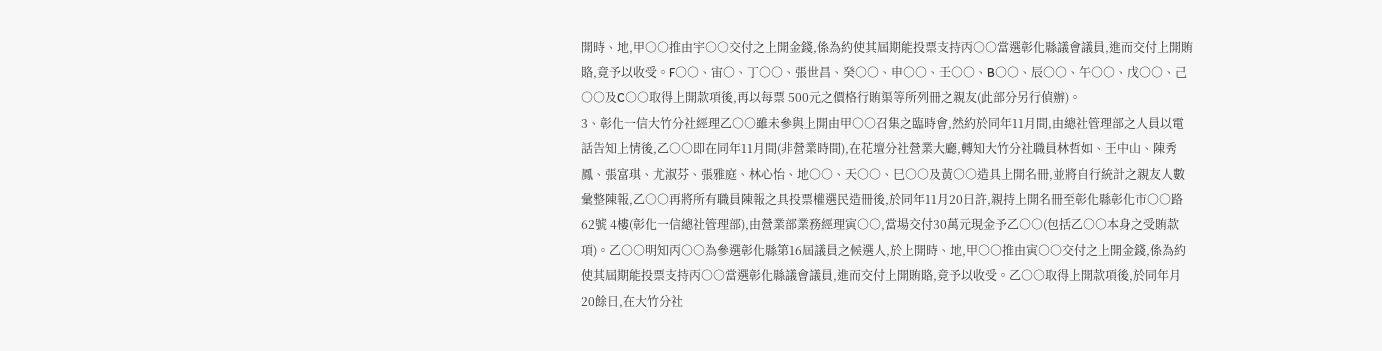開時、地,甲○○推由宇○○交付之上開金錢,係為約使其屆期能投票支持丙○○當選彰化縣議會議員,進而交付上開賄賂,竟予以收受。F○○、宙○、丁○○、張世昌、癸○○、申○○、壬○○、B○○、辰○○、午○○、戊○○、己○○及C○○取得上開款項後,再以每票 500元之價格行賄渠等所列冊之親友(此部分另行偵辦)。
3、彰化一信大竹分社經理乙○○雖未參與上開由甲○○召集之臨時會,然約於同年11月間,由總社管理部之人員以電話告知上情後,乙○○即在同年11月間(非營業時間),在花壇分社營業大廳,轉知大竹分社職員林哲如、王中山、陳秀鳳、張富琪、尤淑芬、張雅庭、林心怡、地○○、天○○、巳○○及黃○○造具上開名冊,並將自行統計之親友人數彙整陳報,乙○○再將所有職員陳報之具投票權選民造冊後,於同年11月20日許,親持上開名冊至彰化縣彰化市○○路62號 4樓(彰化一信總社管理部),由營業部業務經理寅○○,當場交付30萬元現金予乙○○(包括乙○○本身之受賄款項)。乙○○明知丙○○為參選彰化縣第16屆議員之候選人,於上開時、地,甲○○推由寅○○交付之上開金錢,係為約使其屆期能投票支持丙○○當選彰化縣議會議員,進而交付上開賄賂,竟予以收受。乙○○取得上開款項後,於同年月20餘日,在大竹分社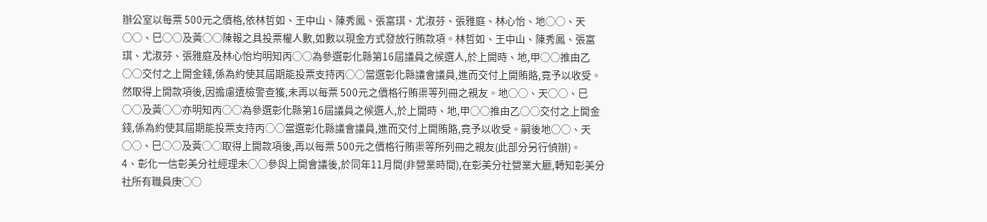辦公室以每票 500元之價格,依林哲如、王中山、陳秀鳳、張富琪、尤淑芬、張雅庭、林心怡、地○○、天○○、巳○○及黃○○陳報之具投票權人數,如數以現金方式發放行賄款項。林哲如、王中山、陳秀鳳、張富琪、尤淑芬、張雅庭及林心怡均明知丙○○為參選彰化縣第16屆議員之候選人,於上開時、地,甲○○推由乙○○交付之上開金錢,係為約使其屆期能投票支持丙○○當選彰化縣議會議員,進而交付上開賄賂,竟予以收受。然取得上開款項後,因擔慮遭檢警查獲,未再以每票 500元之價格行賄渠等列冊之親友。地○○、天○○、巳○○及黃○○亦明知丙○○為參選彰化縣第16屆議員之候選人,於上開時、地,甲○○推由乙○○交付之上開金錢,係為約使其屆期能投票支持丙○○當選彰化縣議會議員,進而交付上開賄賂,竟予以收受。嗣後地○○、天○○、巳○○及黃○○取得上開款項後,再以每票 500元之價格行賄渠等所列冊之親友(此部分另行偵辦)。
4、彰化一信彰美分社經理未○○參與上開會議後,於同年11月間(非營業時間),在彰美分社營業大廳,轉知彰美分社所有職員庚○○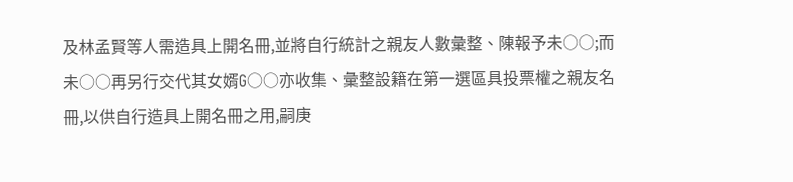及林孟賢等人需造具上開名冊,並將自行統計之親友人數彙整、陳報予未○○;而未○○再另行交代其女婿G○○亦收集、彙整設籍在第一選區具投票權之親友名冊,以供自行造具上開名冊之用,嗣庚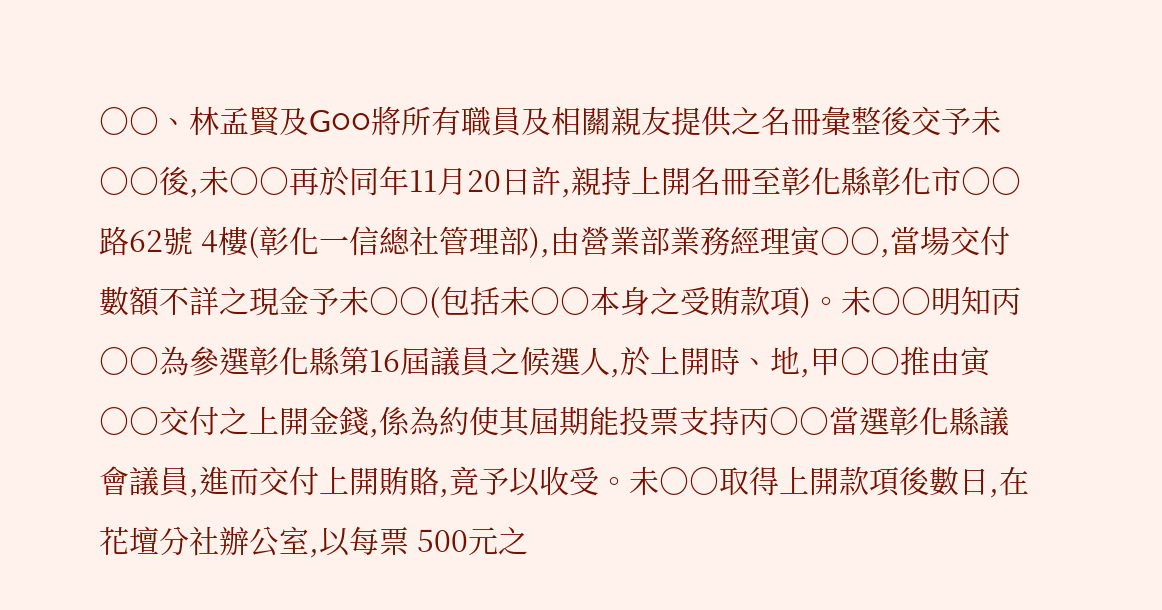○○、林孟賢及G○○將所有職員及相關親友提供之名冊彙整後交予未○○後,未○○再於同年11月20日許,親持上開名冊至彰化縣彰化市○○路62號 4樓(彰化一信總社管理部),由營業部業務經理寅○○,當場交付數額不詳之現金予未○○(包括未○○本身之受賄款項)。未○○明知丙○○為參選彰化縣第16屆議員之候選人,於上開時、地,甲○○推由寅○○交付之上開金錢,係為約使其屆期能投票支持丙○○當選彰化縣議會議員,進而交付上開賄賂,竟予以收受。未○○取得上開款項後數日,在花壇分社辦公室,以每票 500元之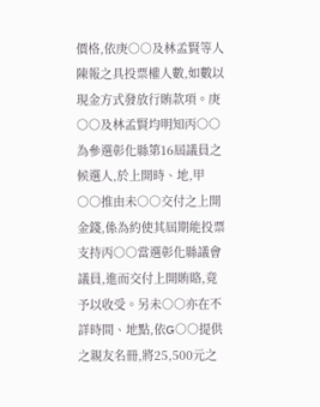價格,依庚○○及林孟賢等人陳報之具投票權人數,如數以現金方式發放行賄款項。庚○○及林孟賢均明知丙○○為參選彰化縣第16屆議員之候選人,於上開時、地,甲○○推由未○○交付之上開金錢,係為約使其屆期能投票支持丙○○當選彰化縣議會議員,進而交付上開賄賂,竟予以收受。另未○○亦在不詳時間、地點,依G○○提供之親友名冊,將25,500元之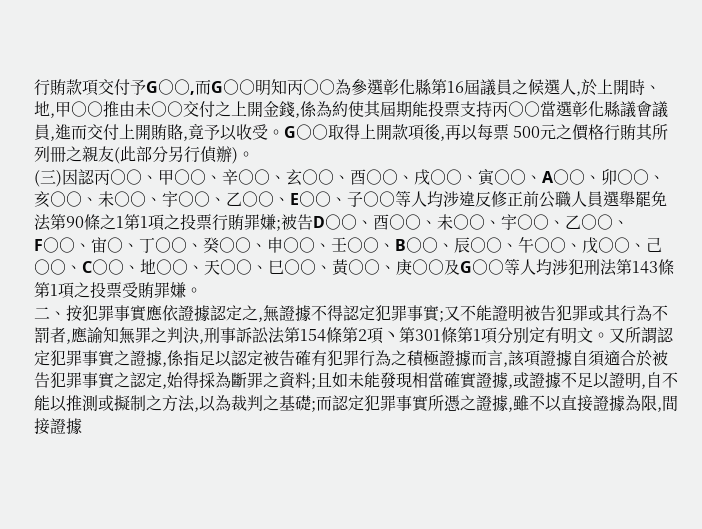行賄款項交付予G○○,而G○○明知丙○○為參選彰化縣第16屆議員之候選人,於上開時、地,甲○○推由未○○交付之上開金錢,係為約使其屆期能投票支持丙○○當選彰化縣議會議員,進而交付上開賄賂,竟予以收受。G○○取得上開款項後,再以每票 500元之價格行賄其所列冊之親友(此部分另行偵辦)。
(三)因認丙○○、甲○○、辛○○、玄○○、酉○○、戌○○、寅○○、A○○、卯○○、亥○○、未○○、宇○○、乙○○、E○○、子○○等人均涉違反修正前公職人員選舉罷免法第90條之1第1項之投票行賄罪嫌;被告D○○、酉○○、未○○、宇○○、乙○○、F○○、宙○、丁○○、癸○○、申○○、壬○○、B○○、辰○○、午○○、戊○○、己○○、C○○、地○○、天○○、巳○○、黃○○、庚○○及G○○等人均涉犯刑法第143條第1項之投票受賄罪嫌。
二、按犯罪事實應依證據認定之,無證據不得認定犯罪事實;又不能證明被告犯罪或其行為不罰者,應諭知無罪之判決,刑事訴訟法第154條第2項丶第301條第1項分別定有明文。又所謂認定犯罪事實之證據,係指足以認定被告確有犯罪行為之積極證據而言,該項證據自須適合於被告犯罪事實之認定,始得採為斷罪之資料;且如未能發現相當確實證據,或證據不足以證明,自不能以推測或擬制之方法,以為裁判之基礎;而認定犯罪事實所憑之證據,雖不以直接證據為限,間接證據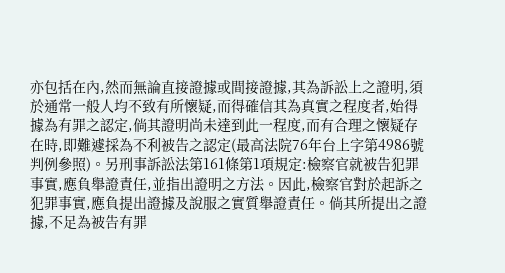亦包括在內,然而無論直接證據或間接證據,其為訴訟上之證明,須於通常一般人均不致有所懷疑,而得確信其為真實之程度者,始得據為有罪之認定,倘其證明尚未達到此一程度,而有合理之懷疑存在時,即難遽採為不利被告之認定(最高法院76年台上字第4986號判例參照)。另刑事訴訟法第161條第1項規定:檢察官就被告犯罪事實,應負舉證責任,並指出證明之方法。因此,檢察官對於起訴之犯罪事實,應負提出證據及說服之實質舉證責任。倘其所提出之證據,不足為被告有罪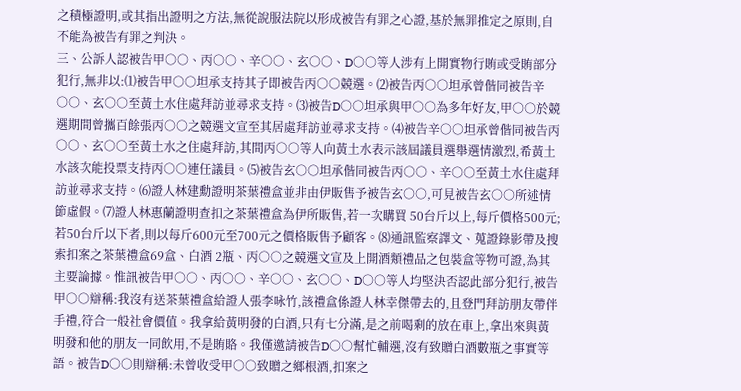之積極證明,或其指出證明之方法,無從說服法院以形成被告有罪之心證,基於無罪推定之原則,自不能為被告有罪之判決。
三、公訴人認被告甲○○、丙○○、辛○○、玄○○、D○○等人涉有上開實物行賄或受賄部分犯行,無非以:⑴被告甲○○坦承支持其子即被告丙○○競選。⑵被告丙○○坦承曾偕同被告辛○○、玄○○至黃土水住處拜訪並尋求支持。⑶被告D○○坦承與甲○○為多年好友,甲○○於競選期間曾攜百餘張丙○○之競選文宣至其居處拜訪並尋求支持。⑷被告辛○○坦承曾偕同被告丙○○、玄○○至黃土水之住處拜訪,其間丙○○等人向黃土水表示該屆議員選舉選情激烈,希黃土水該次能投票支持丙○○連任議員。⑸被告玄○○坦承偕同被告丙○○、辛○○至黃土水住處拜訪並尋求支持。⑹證人林建勳證明茶葉禮盒並非由伊販售予被告玄○○,可見被告玄○○所述情節虛假。⑺證人林惠蘭證明查扣之茶葉禮盒為伊所販售,若一次購買 50台斤以上,每斤價格500元;若50台斤以下者,則以每斤600元至700元之價格販售予顧客。⑻通訊監察譯文、蒐證錄影帶及搜索扣案之茶葉禮盒69盒、白酒 2瓶、丙○○之競選文宣及上開酒類禮品之包裝盒等物可證,為其主要論據。惟訊被告甲○○、丙○○、辛○○、玄○○、D○○等人均堅決否認此部分犯行,被告甲○○辯稱:我沒有送茶葉禮盒給證人張李咏竹,該禮盒係證人林幸傑帶去的,且登門拜訪朋友帶伴手禮,符合一般社會價值。我拿給黃明發的白酒,只有七分滿,是之前喝剩的放在車上,拿出來與黃明發和他的朋友一同飲用,不是賄賂。我僅邀請被告D○○幫忙輔選,沒有致贈白酒數瓶之事實等語。被告D○○則辯稱:未曾收受甲○○致贈之鄉根酒,扣案之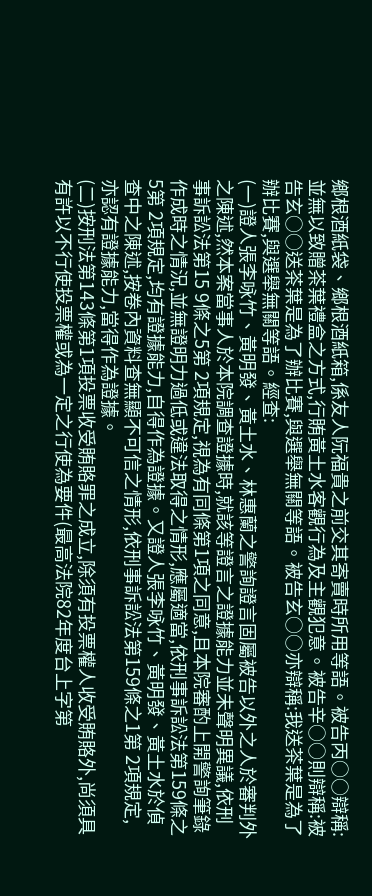鄉根酒紙袋、鄉根酒紙箱,係友人阮福貴之前交其寄賣時所用等語。被告丙○○辯稱:並無以致贈茶葉禮盒之方式,行賄黃土水客觀行為及主觀犯意。被告辛○○則辯稱:被告玄○○送茶葉是為了辦比賽,與選舉無關等語。被告玄○○亦辯稱:我送茶葉是為了辦比賽,與選舉無關等語。經查:
(一)證人張李咏竹、黃明發、黃土水、林惠蘭之警詢證言固屬被告以外之人於審判外之陳述,然本案當事人於本院調查證據時,就該等證言之證據能力並未聲明異議,依刑事訴訟法第15 9條之5第 2項規定,視為有同條第1項之同意,且本院審酌上開警詢筆錄作成時之情況,並無證明力過低或違法取得之情形,應屬適當,依刑事訴訟法第159條之5第 2項規定,均有證據能力,自得作為證據。又證人張李咏竹、黃明發、黃土水於偵查中之陳述,按卷內資料查無顯不可信之情形,依刑事訴訟法第159條之1第 2項規定,亦認有證據能力,當得作為證據。
(二)按刑法第143條第1項投票收受賄賂罪之成立,除須有投票權人收受賄賂外,尚須具有許以不行使投票權或為一定之行使為要件(最高法院82年度台上字第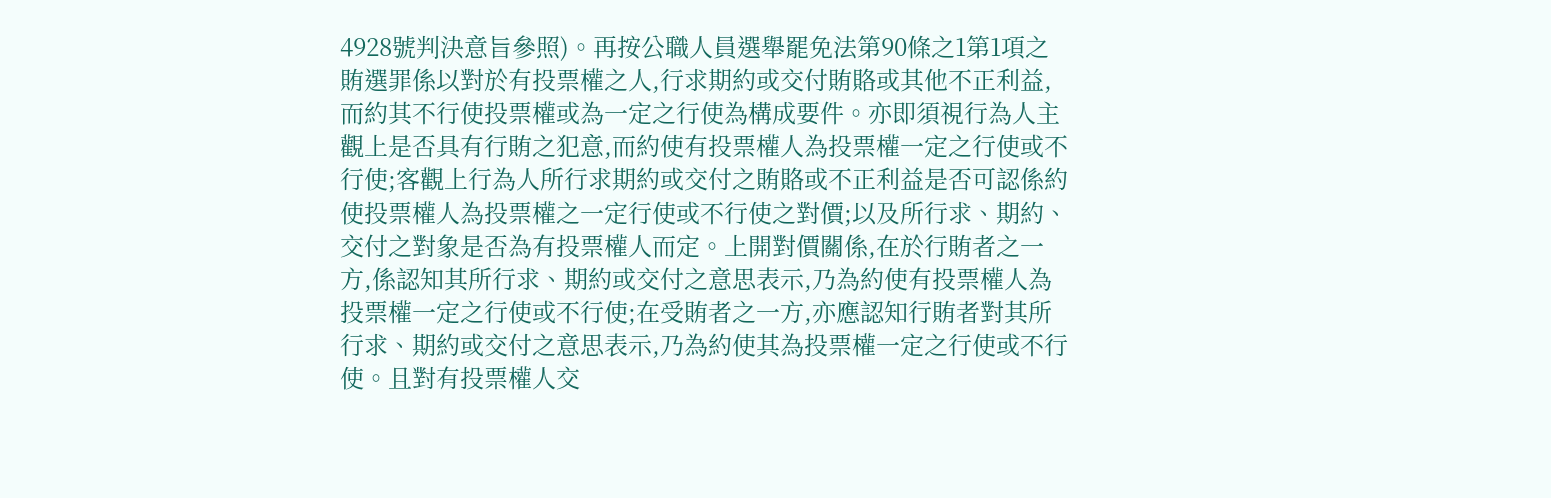4928號判決意旨參照)。再按公職人員選舉罷免法第90條之1第1項之賄選罪係以對於有投票權之人,行求期約或交付賄賂或其他不正利益,而約其不行使投票權或為一定之行使為構成要件。亦即須視行為人主觀上是否具有行賄之犯意,而約使有投票權人為投票權一定之行使或不行使;客觀上行為人所行求期約或交付之賄賂或不正利益是否可認係約使投票權人為投票權之一定行使或不行使之對價;以及所行求、期約、交付之對象是否為有投票權人而定。上開對價關係,在於行賄者之一方,係認知其所行求、期約或交付之意思表示,乃為約使有投票權人為投票權一定之行使或不行使;在受賄者之一方,亦應認知行賄者對其所行求、期約或交付之意思表示,乃為約使其為投票權一定之行使或不行使。且對有投票權人交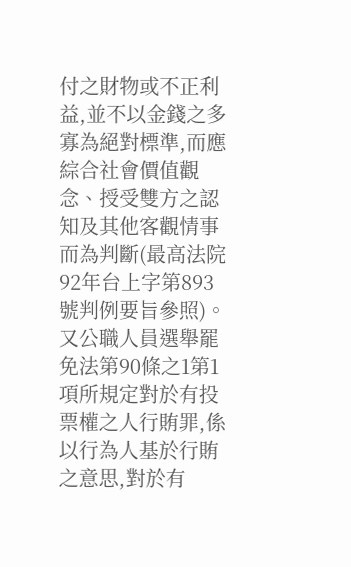付之財物或不正利益,並不以金錢之多寡為絕對標準,而應綜合社會價值觀念、授受雙方之認知及其他客觀情事而為判斷(最高法院92年台上字第893號判例要旨參照)。又公職人員選舉罷免法第90條之1第1項所規定對於有投票權之人行賄罪,係以行為人基於行賄之意思,對於有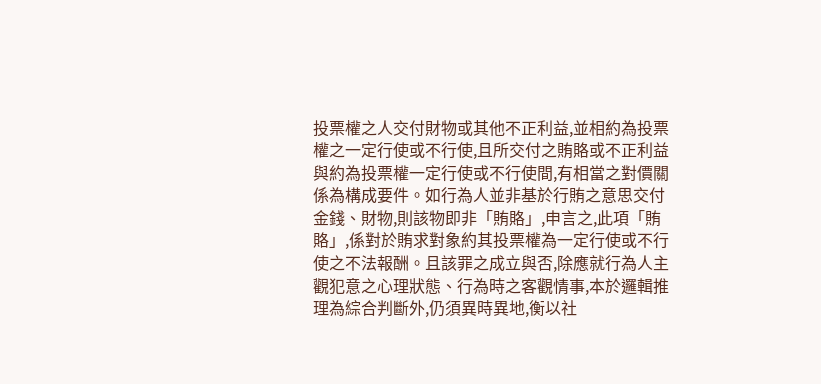投票權之人交付財物或其他不正利益,並相約為投票權之一定行使或不行使,且所交付之賄賂或不正利益與約為投票權一定行使或不行使間,有相當之對價關係為構成要件。如行為人並非基於行賄之意思交付金錢、財物,則該物即非「賄賂」,申言之,此項「賄賂」,係對於賄求對象約其投票權為一定行使或不行使之不法報酬。且該罪之成立與否,除應就行為人主觀犯意之心理狀態、行為時之客觀情事,本於邏輯推理為綜合判斷外,仍須異時異地,衡以社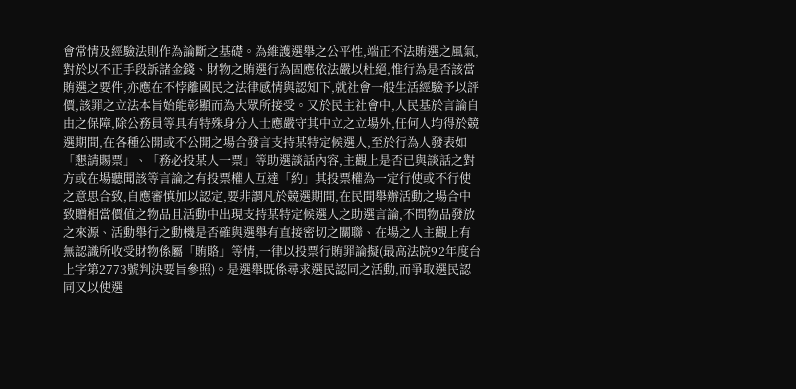會常情及經驗法則作為論斷之基礎。為維護選舉之公平性,端正不法賄選之風氣,對於以不正手段訴諸金錢、財物之賄選行為固應依法嚴以杜絕,惟行為是否該當賄選之要件,亦應在不悖離國民之法律感情與認知下,就社會一般生活經驗予以評價,該罪之立法本旨始能彰顯而為大眾所接受。又於民主社會中,人民基於言論自由之保障,除公務員等具有特殊身分人士應嚴守其中立之立場外,任何人均得於競選期間,在各種公開或不公開之場合發言支持某特定候選人,至於行為人發表如「懇請賜票」、「務必投某人一票」等助選談話內容,主觀上是否已與談話之對方或在場聽聞該等言論之有投票權人互達「約」其投票權為一定行使或不行使之意思合致,自應審慎加以認定,要非謂凡於競選期間,在民間舉辦活動之場合中致贈相當價值之物品且活動中出現支持某特定候選人之助選言論,不問物品發放之來源、活動舉行之動機是否確與選舉有直接密切之關聯、在場之人主觀上有無認識所收受財物係屬「賄賂」等情,一律以投票行賄罪論擬(最高法院92年度台上字第2773號判決要旨參照)。是選舉既係尋求選民認同之活動,而爭取選民認同又以使選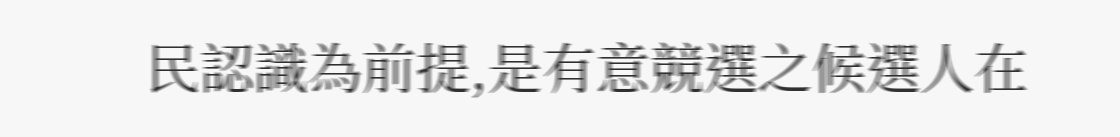民認識為前提,是有意競選之候選人在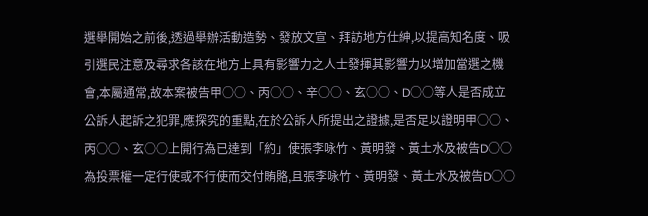選舉開始之前後,透過舉辦活動造勢、發放文宣、拜訪地方仕紳,以提高知名度、吸引選民注意及尋求各該在地方上具有影響力之人士發揮其影響力以增加當選之機會,本屬通常,故本案被告甲○○、丙○○、辛○○、玄○○、D○○等人是否成立公訴人起訴之犯罪,應探究的重點,在於公訴人所提出之證據,是否足以證明甲○○、丙○○、玄○○上開行為已達到「約」使張李咏竹、黃明發、黃土水及被告D○○為投票權一定行使或不行使而交付賄賂,且張李咏竹、黃明發、黃土水及被告D○○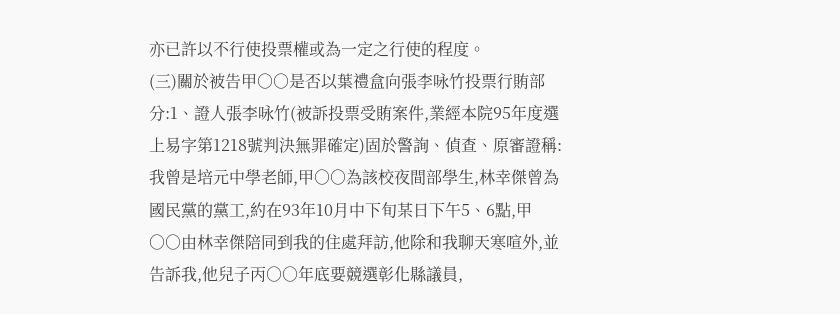亦已許以不行使投票權或為一定之行使的程度。
(三)關於被告甲○○是否以葉禮盒向張李咏竹投票行賄部分:1、證人張李咏竹(被訴投票受賄案件,業經本院95年度選上易字第1218號判決無罪確定)固於警詢、偵查、原審證稱:我曾是培元中學老師,甲○○為該校夜間部學生,林幸傑曾為國民黨的黨工,約在93年10月中下旬某日下午5、6點,甲○○由林幸傑陪同到我的住處拜訪,他除和我聊天寒喧外,並告訴我,他兒子丙○○年底要競選彰化縣議員,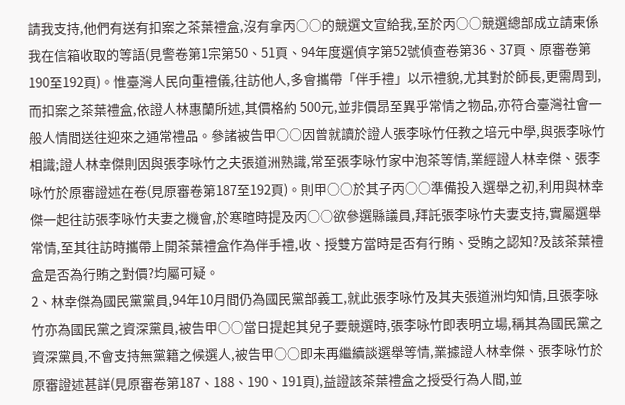請我支持,他們有送有扣案之茶葉禮盒,沒有拿丙○○的競選文宣給我,至於丙○○競選總部成立請柬係我在信箱收取的等語(見警卷第1宗第50、51頁、94年度選偵字第52號偵查卷第36、37頁、原審卷第190至192頁)。惟臺灣人民向重禮儀,往訪他人,多會攜帶「伴手禮」以示禮貌,尤其對於師長,更需周到,而扣案之茶葉禮盒,依證人林惠蘭所述,其價格約 500元,並非價昂至異乎常情之物品,亦符合臺灣社會一般人情間送往迎來之通常禮品。參諸被告甲○○因曾就讀於證人張李咏竹任教之培元中學,與張李咏竹相識;證人林幸傑則因與張李咏竹之夫張道洲熟識,常至張李咏竹家中泡茶等情,業經證人林幸傑、張李咏竹於原審證述在卷(見原審卷第187至192頁)。則甲○○於其子丙○○準備投入選舉之初,利用與林幸傑一起往訪張李咏竹夫妻之機會,於寒暄時提及丙○○欲參選縣議員,拜託張李咏竹夫妻支持,實屬選舉常情,至其往訪時攜帶上開茶葉禮盒作為伴手禮,收、授雙方當時是否有行賄、受賄之認知?及該茶葉禮盒是否為行賄之對價?均屬可疑。
2、林幸傑為國民黨黨員,94年10月間仍為國民黨部義工,就此張李咏竹及其夫張道洲均知情,且張李咏竹亦為國民黨之資深黨員,被告甲○○當日提起其兒子要競選時,張李咏竹即表明立場,稱其為國民黨之資深黨員,不會支持無黨籍之候選人,被告甲○○即未再繼續談選舉等情,業據證人林幸傑、張李咏竹於原審證述甚詳(見原審卷第187、188、190、191頁),益證該茶葉禮盒之授受行為人間,並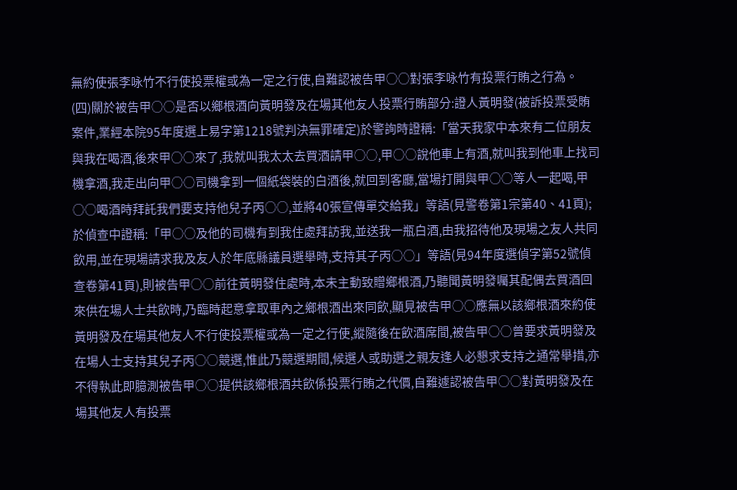無約使張李咏竹不行使投票權或為一定之行使,自難認被告甲○○對張李咏竹有投票行賄之行為。
(四)關於被告甲○○是否以鄉根酒向黃明發及在場其他友人投票行賄部分:證人黃明發(被訴投票受賄案件,業經本院95年度選上易字第1218號判決無罪確定)於警詢時證稱:「當天我家中本來有二位朋友與我在喝酒,後來甲○○來了,我就叫我太太去買酒請甲○○,甲○○說他車上有酒,就叫我到他車上找司機拿酒,我走出向甲○○司機拿到一個紙袋裝的白酒後,就回到客廳,當場打開與甲○○等人一起喝,甲○○喝酒時拜託我們要支持他兒子丙○○,並將40張宣傳單交給我」等語(見警卷第1宗第40、41頁);於偵查中證稱:「甲○○及他的司機有到我住處拜訪我,並送我一瓶白酒,由我招待他及現場之友人共同飲用,並在現場請求我及友人於年底縣議員選舉時,支持其子丙○○」等語(見94年度選偵字第52號偵查卷第41頁),則被告甲○○前往黃明發住處時,本未主動致贈鄉根酒,乃聽聞黃明發囑其配偶去買酒回來供在場人士共飲時,乃臨時起意拿取車內之鄉根酒出來同飲,顯見被告甲○○應無以該鄉根酒來約使黃明發及在場其他友人不行使投票權或為一定之行使,縱隨後在飲酒席間,被告甲○○曾要求黃明發及在場人士支持其兒子丙○○競選,惟此乃競選期間,候選人或助選之親友逢人必懇求支持之通常舉措,亦不得執此即臆測被告甲○○提供該鄉根酒共飲係投票行賄之代價,自難遽認被告甲○○對黃明發及在場其他友人有投票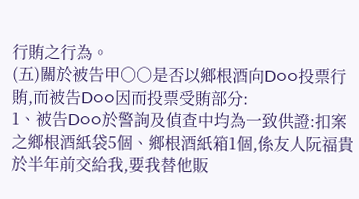行賄之行為。
(五)關於被告甲○○是否以鄉根酒向D○○投票行賄,而被告D○○因而投票受賄部分:
1、被告D○○於警詢及偵查中均為一致供證:扣案之鄉根酒紙袋5個、鄉根酒紙箱1個,係友人阮福貴於半年前交給我,要我替他販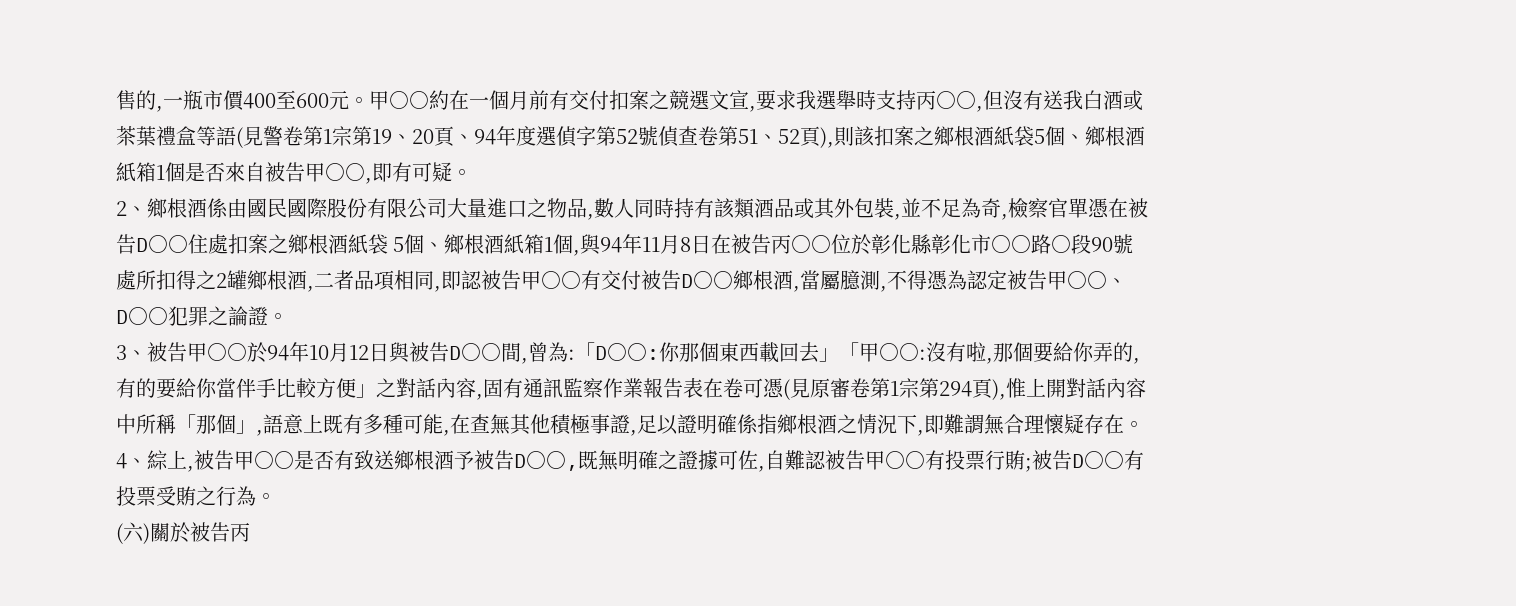售的,一瓶市價400至600元。甲○○約在一個月前有交付扣案之競選文宣,要求我選舉時支持丙○○,但沒有送我白酒或茶葉禮盒等語(見警卷第1宗第19、20頁、94年度選偵字第52號偵查卷第51、52頁),則該扣案之鄉根酒紙袋5個、鄉根酒紙箱1個是否來自被告甲○○,即有可疑。
2、鄉根酒係由國民國際股份有限公司大量進口之物品,數人同時持有該類酒品或其外包裝,並不足為奇,檢察官單憑在被告D○○住處扣案之鄉根酒紙袋 5個、鄉根酒紙箱1個,與94年11月8日在被告丙○○位於彰化縣彰化市○○路○段90號處所扣得之2罐鄉根酒,二者品項相同,即認被告甲○○有交付被告D○○鄉根酒,當屬臆測,不得憑為認定被告甲○○、D○○犯罪之論證。
3、被告甲○○於94年10月12日與被告D○○間,曾為:「D○○:你那個東西載回去」「甲○○:沒有啦,那個要給你弄的,有的要給你當伴手比較方便」之對話內容,固有通訊監察作業報告表在卷可憑(見原審卷第1宗第294頁),惟上開對話內容中所稱「那個」,語意上既有多種可能,在查無其他積極事證,足以證明確係指鄉根酒之情況下,即難謂無合理懷疑存在。
4、綜上,被告甲○○是否有致送鄉根酒予被告D○○,既無明確之證據可佐,自難認被告甲○○有投票行賄;被告D○○有投票受賄之行為。
(六)關於被告丙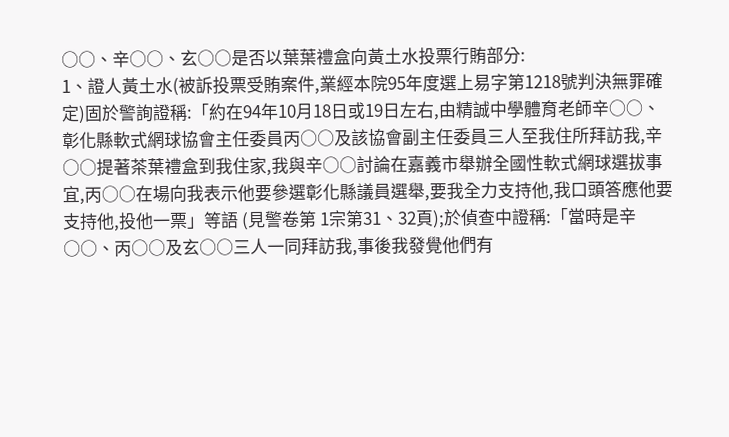○○、辛○○、玄○○是否以葉葉禮盒向黃土水投票行賄部分:
1、證人黃土水(被訴投票受賄案件,業經本院95年度選上易字第1218號判決無罪確定)固於警詢證稱:「約在94年10月18日或19日左右,由精誠中學體育老師辛○○、彰化縣軟式網球協會主任委員丙○○及該協會副主任委員三人至我住所拜訪我,辛○○提著茶葉禮盒到我住家,我與辛○○討論在嘉義市舉辦全國性軟式網球選拔事宜,丙○○在場向我表示他要參選彰化縣議員選舉,要我全力支持他,我口頭答應他要支持他,投他一票」等語 (見警卷第 1宗第31、32頁);於偵查中證稱:「當時是辛○○、丙○○及玄○○三人一同拜訪我,事後我發覺他們有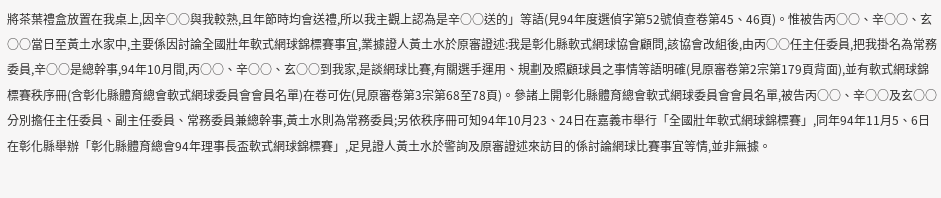將茶葉禮盒放置在我桌上,因辛○○與我較熟,且年節時均會送禮,所以我主觀上認為是辛○○送的」等語(見94年度選偵字第52號偵查卷第45、46頁)。惟被告丙○○、辛○○、玄○○當日至黃土水家中,主要係因討論全國壯年軟式網球錦標賽事宜,業據證人黃土水於原審證述:我是彰化縣軟式網球協會顧問,該協會改組後,由丙○○任主任委員,把我掛名為常務委員,辛○○是總幹事,94年10月間,丙○○、辛○○、玄○○到我家,是談網球比賽,有關選手運用、規劃及照顧球員之事情等語明確(見原審卷第2宗第179頁背面),並有軟式網球錦標賽秩序冊(含彰化縣體育總會軟式網球委員會會員名單)在卷可佐(見原審卷第3宗第68至78頁)。參諸上開彰化縣體育總會軟式網球委員會會員名單,被告丙○○、辛○○及玄○○分別擔任主任委員、副主任委員、常務委員兼總幹事,黃土水則為常務委員;另依秩序冊可知94年10月23、24日在嘉義市舉行「全國壯年軟式網球錦標賽」,同年94年11月5、6日在彰化縣舉辦「彰化縣體育總會94年理事長盃軟式網球錦標賽」,足見證人黃土水於警詢及原審證述來訪目的係討論網球比賽事宜等情,並非無據。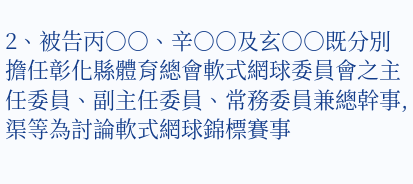2、被告丙○○、辛○○及玄○○既分別擔任彰化縣體育總會軟式網球委員會之主任委員、副主任委員、常務委員兼總幹事,渠等為討論軟式網球錦標賽事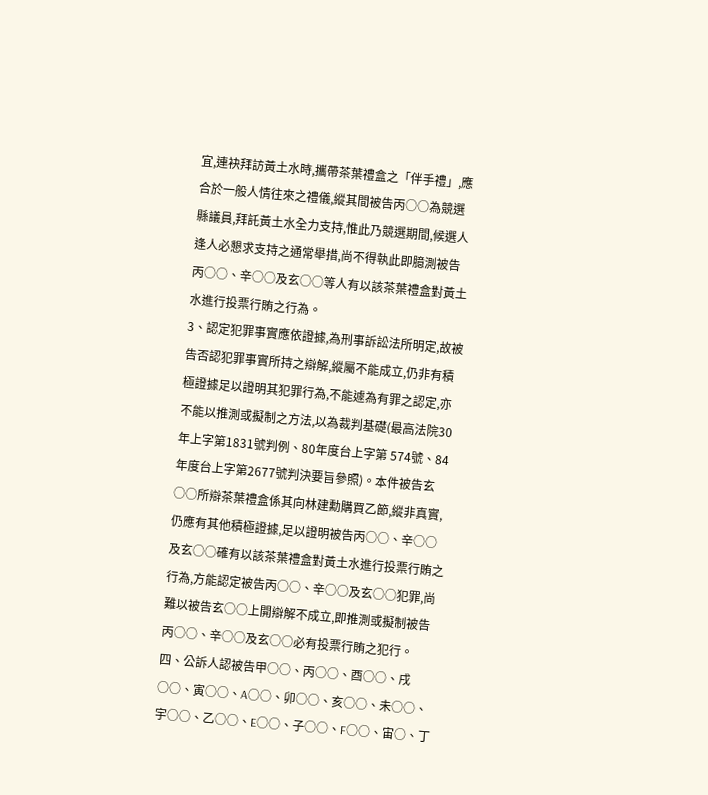宜,連袂拜訪黃土水時,攜帶茶葉禮盒之「伴手禮」,應合於一般人情往來之禮儀,縱其間被告丙○○為競選縣議員,拜託黃土水全力支持,惟此乃競選期間,候選人逢人必懇求支持之通常舉措,尚不得執此即臆測被告丙○○、辛○○及玄○○等人有以該茶葉禮盒對黃土水進行投票行賄之行為。
3、認定犯罪事實應依證據,為刑事訴訟法所明定,故被告否認犯罪事實所持之辯解,縱屬不能成立,仍非有積極證據足以證明其犯罪行為,不能遽為有罪之認定,亦不能以推測或擬制之方法,以為裁判基礎(最高法院30年上字第1831號判例、80年度台上字第 574號、84年度台上字第2677號判決要旨參照)。本件被告玄○○所辯茶葉禮盒係其向林建勳購買乙節,縱非真實,仍應有其他積極證據,足以證明被告丙○○、辛○○及玄○○確有以該茶葉禮盒對黃土水進行投票行賄之行為,方能認定被告丙○○、辛○○及玄○○犯罪,尚難以被告玄○○上開辯解不成立,即推測或擬制被告丙○○、辛○○及玄○○必有投票行賄之犯行。
四、公訴人認被告甲○○、丙○○、酉○○、戌○○、寅○○、A○○、卯○○、亥○○、未○○、宇○○、乙○○、E○○、子○○、F○○、宙○、丁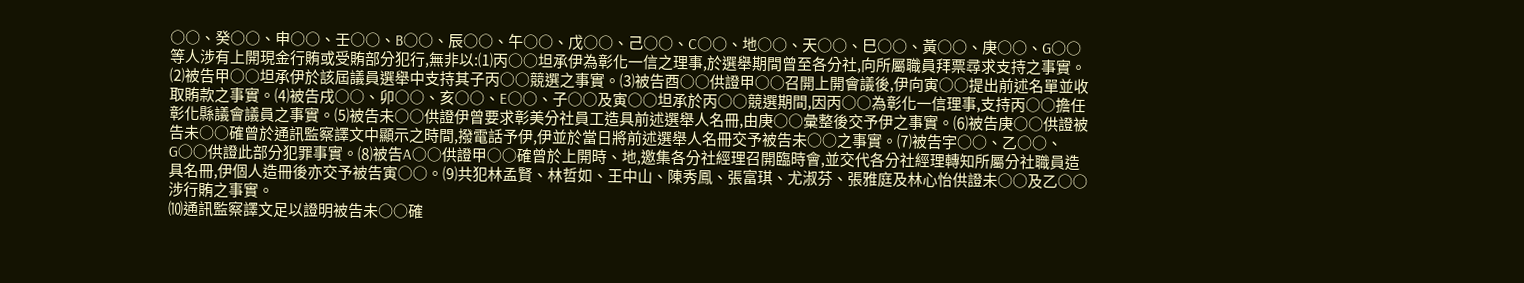○○、癸○○、申○○、壬○○、B○○、辰○○、午○○、戊○○、己○○、C○○、地○○、天○○、巳○○、黃○○、庚○○、G○○等人涉有上開現金行賄或受賄部分犯行,無非以:⑴丙○○坦承伊為彰化一信之理事,於選舉期間曾至各分社,向所屬職員拜票尋求支持之事實。⑵被告甲○○坦承伊於該屆議員選舉中支持其子丙○○競選之事實。⑶被告酉○○供證甲○○召開上開會議後,伊向寅○○提出前述名單並收取賄款之事實。⑷被告戌○○、卯○○、亥○○、E○○、子○○及寅○○坦承於丙○○競選期間,因丙○○為彰化一信理事,支持丙○○擔任彰化縣議會議員之事實。⑸被告未○○供證伊曾要求彰美分社員工造具前述選舉人名冊,由庚○○彙整後交予伊之事實。⑹被告庚○○供證被告未○○確曾於通訊監察譯文中顯示之時間,撥電話予伊,伊並於當日將前述選舉人名冊交予被告未○○之事實。⑺被告宇○○、乙○○、G○○供證此部分犯罪事實。⑻被告A○○供證甲○○確曾於上開時、地,邀集各分社經理召開臨時會,並交代各分社經理轉知所屬分社職員造具名冊,伊個人造冊後亦交予被告寅○○。⑼共犯林孟賢、林哲如、王中山、陳秀鳳、張富琪、尤淑芬、張雅庭及林心怡供證未○○及乙○○涉行賄之事實。
⑽通訊監察譯文足以證明被告未○○確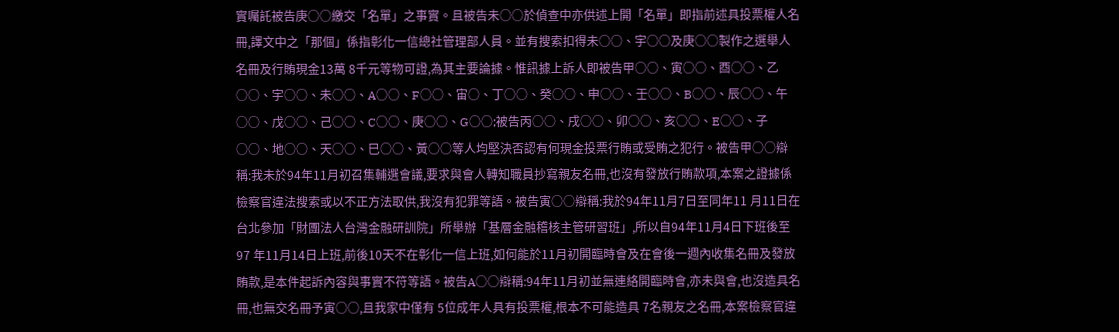實囑託被告庚○○繳交「名單」之事實。且被告未○○於偵查中亦供述上開「名單」即指前述具投票權人名冊,譯文中之「那個」係指彰化一信總社管理部人員。並有搜索扣得未○○、宇○○及庚○○製作之選舉人名冊及行賄現金13萬 8千元等物可證,為其主要論據。惟訊據上訴人即被告甲○○、寅○○、酉○○、乙○○、宇○○、未○○、A○○、F○○、宙○、丁○○、癸○○、申○○、壬○○、B○○、辰○○、午○○、戊○○、己○○、C○○、庚○○、G○○;被告丙○○、戌○○、卯○○、亥○○、E○○、子○○、地○○、天○○、巳○○、黃○○等人均堅決否認有何現金投票行賄或受賄之犯行。被告甲○○辯稱:我未於94年11月初召集輔選會議,要求與會人轉知職員抄寫親友名冊,也沒有發放行賄款項,本案之證據係檢察官違法搜索或以不正方法取供,我沒有犯罪等語。被告寅○○辯稱:我於94年11月7日至同年11 月11日在台北參加「財團法人台灣金融研訓院」所舉辦「基層金融稽核主管研習班」,所以自94年11月4日下班後至97 年11月14日上班,前後10天不在彰化一信上班,如何能於11月初開臨時會及在會後一週內收集名冊及發放賄款,是本件起訴內容與事實不符等語。被告A○○辯稱:94年11月初並無連絡開臨時會,亦未與會,也沒造具名冊,也無交名冊予寅○○,且我家中僅有 5位成年人具有投票權,根本不可能造具 7名親友之名冊,本案檢察官違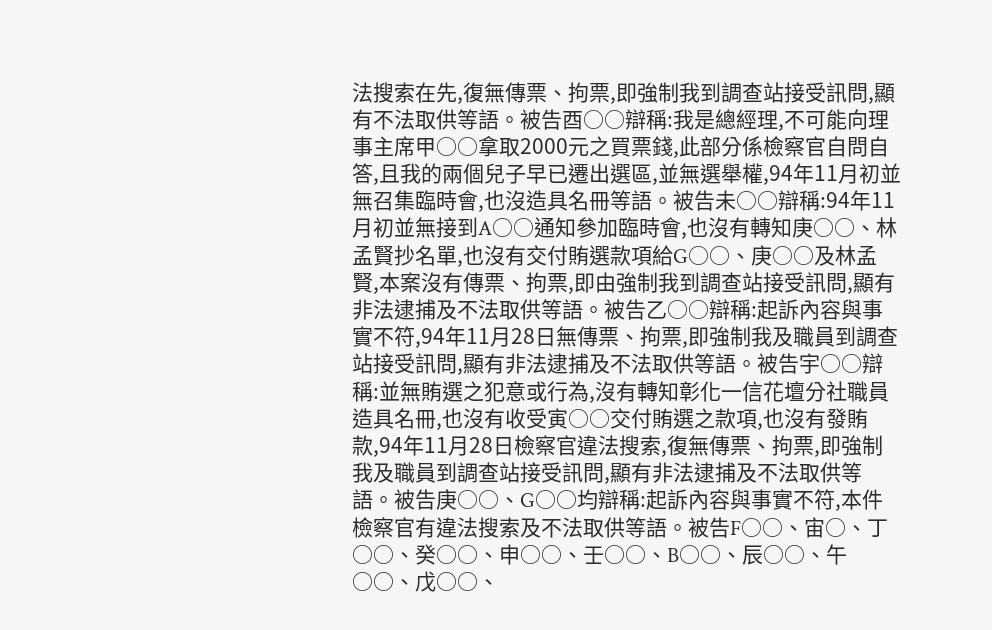法搜索在先,復無傳票、拘票,即強制我到調查站接受訊問,顯有不法取供等語。被告酉○○辯稱:我是總經理,不可能向理事主席甲○○拿取2000元之買票錢,此部分係檢察官自問自答,且我的兩個兒子早已遷出選區,並無選舉權,94年11月初並無召集臨時會,也沒造具名冊等語。被告未○○辯稱:94年11月初並無接到A○○通知參加臨時會,也沒有轉知庚○○、林孟賢抄名單,也沒有交付賄選款項給G○○、庚○○及林孟賢,本案沒有傳票、拘票,即由強制我到調查站接受訊問,顯有非法逮捕及不法取供等語。被告乙○○辯稱:起訴內容與事實不符,94年11月28日無傳票、拘票,即強制我及職員到調查站接受訊問,顯有非法逮捕及不法取供等語。被告宇○○辯稱:並無賄選之犯意或行為,沒有轉知彰化一信花壇分社職員造具名冊,也沒有收受寅○○交付賄選之款項,也沒有發賄款,94年11月28日檢察官違法搜索,復無傳票、拘票,即強制我及職員到調查站接受訊問,顯有非法逮捕及不法取供等語。被告庚○○、G○○均辯稱:起訴內容與事實不符,本件檢察官有違法搜索及不法取供等語。被告F○○、宙○、丁○○、癸○○、申○○、壬○○、B○○、辰○○、午○○、戊○○、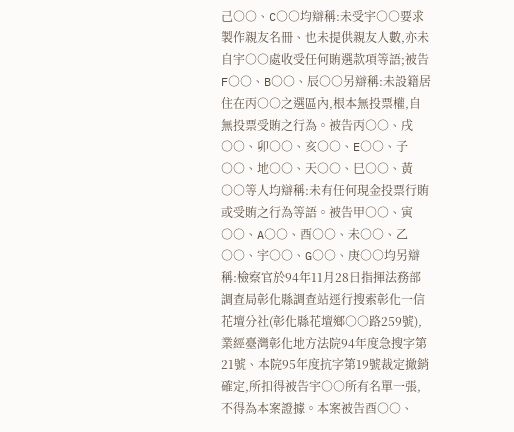己○○、C○○均辯稱:未受宇○○要求製作親友名冊、也未提供親友人數,亦未自宇○○處收受任何賄選款項等語;被告F○○、B○○、辰○○另辯稱:未設籍居住在丙○○之選區內,根本無投票權,自無投票受賄之行為。被告丙○○、戌○○、卯○○、亥○○、E○○、子○○、地○○、天○○、巳○○、黃○○等人均辯稱:未有任何現金投票行賄或受賄之行為等語。被告甲○○、寅○○、A○○、酉○○、未○○、乙○○、宇○○、G○○、庚○○均另辯稱:檢察官於94年11月28日指揮法務部調查局彰化縣調查站逕行搜索彰化一信花壇分社(彰化縣花壇鄉○○路259號),業經臺灣彰化地方法院94年度急搜字第21號、本院95年度抗字第19號裁定撤銷確定,所扣得被告宇○○所有名單一張,不得為本案證據。本案被告酉○○、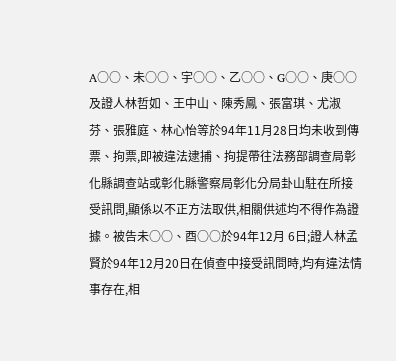A○○、未○○、宇○○、乙○○、G○○、庚○○及證人林哲如、王中山、陳秀鳳、張富琪、尤淑芬、張雅庭、林心怡等於94年11月28日均未收到傳票、拘票,即被違法逮捕、拘提帶往法務部調查局彰化縣調查站或彰化縣警察局彰化分局卦山駐在所接受訊問,顯係以不正方法取供,相關供述均不得作為證據。被告未○○、酉○○於94年12月 6日;證人林孟賢於94年12月20日在偵查中接受訊問時,均有違法情事存在,相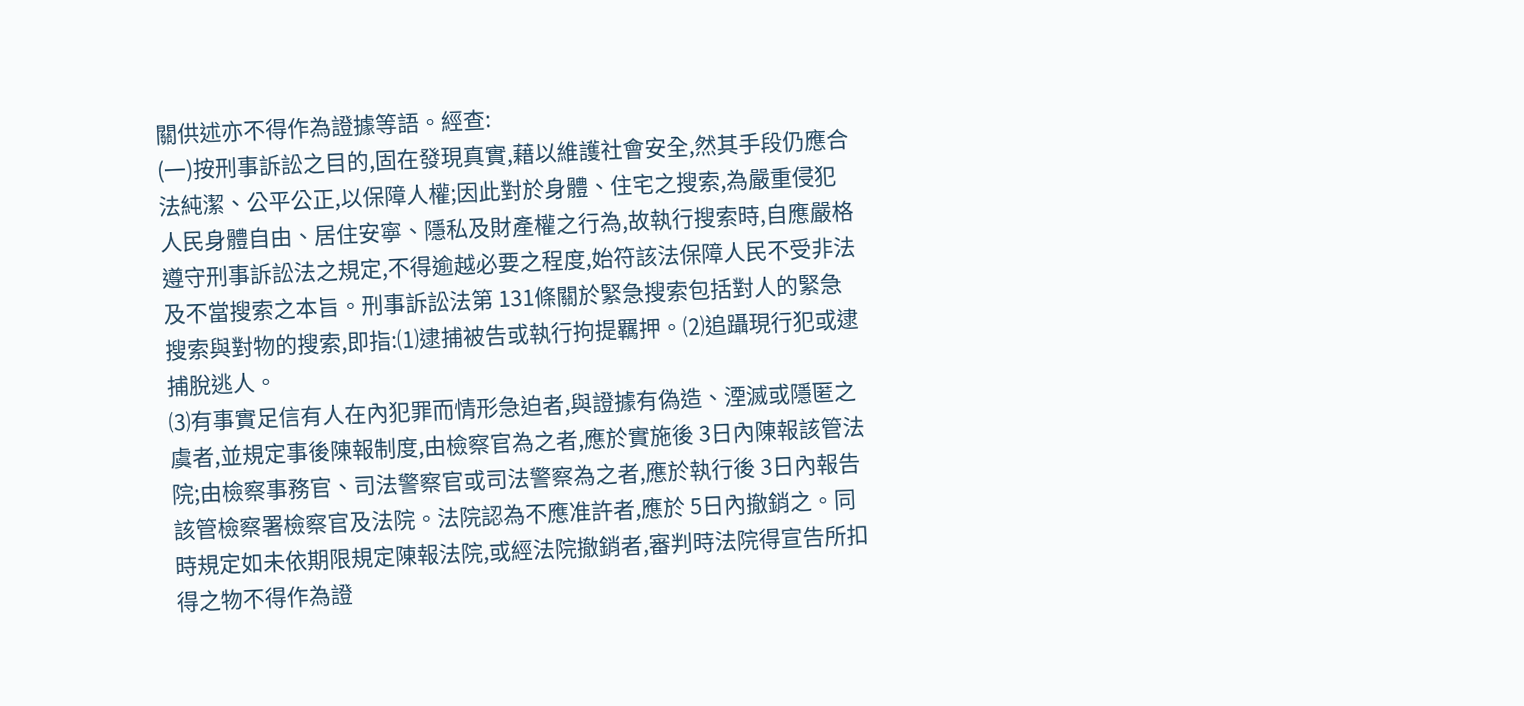關供述亦不得作為證據等語。經查:
(一)按刑事訴訟之目的,固在發現真實,藉以維護社會安全,然其手段仍應合法純潔、公平公正,以保障人權;因此對於身體、住宅之搜索,為嚴重侵犯人民身體自由、居住安寧、隱私及財產權之行為,故執行搜索時,自應嚴格遵守刑事訴訟法之規定,不得逾越必要之程度,始符該法保障人民不受非法及不當搜索之本旨。刑事訴訟法第 131條關於緊急搜索包括對人的緊急搜索與對物的搜索,即指:⑴逮捕被告或執行拘提羈押。⑵追躡現行犯或逮捕脫逃人。
⑶有事實足信有人在內犯罪而情形急迫者,與證據有偽造、湮滅或隱匿之虞者,並規定事後陳報制度,由檢察官為之者,應於實施後 3日內陳報該管法院;由檢察事務官、司法警察官或司法警察為之者,應於執行後 3日內報告該管檢察署檢察官及法院。法院認為不應准許者,應於 5日內撤銷之。同時規定如未依期限規定陳報法院,或經法院撤銷者,審判時法院得宣告所扣得之物不得作為證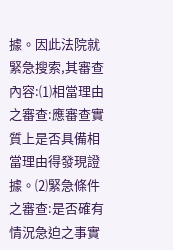據。因此法院就緊急搜索,其審查內容:⑴相當理由之審查:應審查實質上是否具備相當理由得發現證據。⑵緊急條件之審查:是否確有情況急迫之事實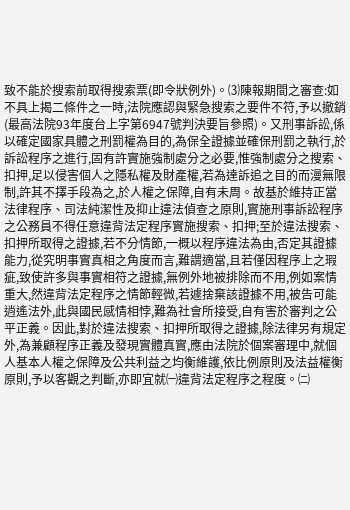致不能於搜索前取得搜索票(即令狀例外)。⑶陳報期間之審查:如不具上揭二條件之一時,法院應認與緊急搜索之要件不符,予以撤銷(最高法院93年度台上字第6947號判決要旨參照)。又刑事訴訟,係以確定國家具體之刑罰權為目的,為保全證據並確保刑罰之執行,於訴訟程序之進行,固有許實施強制處分之必要,惟強制處分之搜索、扣押,足以侵害個人之隱私權及財產權,若為達訴追之目的而漫無限制,許其不擇手段為之,於人權之保障,自有未周。故基於維持正當法律程序、司法純潔性及抑止違法偵查之原則,實施刑事訴訟程序之公務員不得任意違背法定程序實施搜索、扣押;至於違法搜索、扣押所取得之證據,若不分情節,一概以程序違法為由,否定其證據能力,從究明事實真相之角度而言,難謂適當,且若僅因程序上之瑕疵,致使許多與事實相符之證據,無例外地被排除而不用,例如案情重大,然違背法定程序之情節輕微,若遽捨棄該證據不用,被告可能逍遙法外,此與國民感情相悖,難為社會所接受,自有害於審判之公平正義。因此,對於違法搜索、扣押所取得之證據,除法律另有規定外,為兼顧程序正義及發現實體真實,應由法院於個案審理中,就個人基本人權之保障及公共利益之均衡維護,依比例原則及法益權衡原則,予以客觀之判斷,亦即宜就㈠違背法定程序之程度。㈡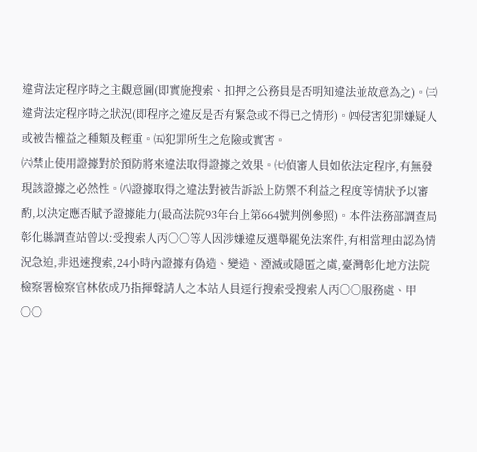違背法定程序時之主觀意圖(即實施搜索、扣押之公務員是否明知違法並故意為之)。㈢違背法定程序時之狀況(即程序之違反是否有緊急或不得已之情形)。㈣侵害犯罪嫌疑人或被告權益之種類及輕重。㈤犯罪所生之危險或實害。
㈥禁止使用證據對於預防將來違法取得證據之效果。㈦偵審人員如依法定程序,有無發現該證據之必然性。㈧證據取得之違法對被告訴訟上防禦不利益之程度等情狀予以審酌,以決定應否賦予證據能力(最高法院93年台上第664號判例參照)。本件法務部調查局彰化縣調查站曾以:受搜索人丙○○等人因涉嫌違反選舉罷免法案件,有相當理由認為情況急迫,非迅速搜索,24小時內證據有偽造、變造、湮滅或隱匿之虞,臺灣彰化地方法院檢察署檢察官林依成乃指揮聲請人之本站人員逕行搜索受搜索人丙○○服務處、甲○○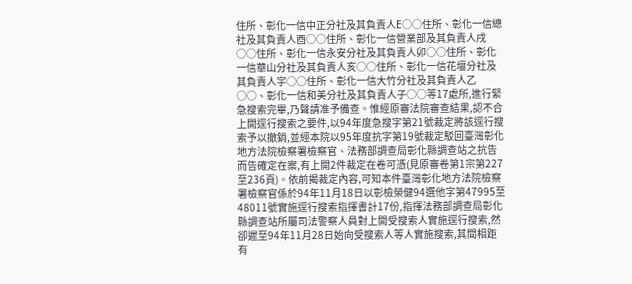住所、彰化一信中正分社及其負責人E○○住所、彰化一信總社及其負責人酉○○住所、彰化一信營業部及其負責人戌○○住所、彰化一信永安分社及其負責人卯○○住所、彰化一信華山分社及其負責人亥○○住所、彰化一信花壇分社及其負責人宇○○住所、彰化一信大竹分社及其負責人乙○○、彰化一信和美分社及其負責人子○○等17處所,進行緊急搜索完畢,乃聲請准予備查。惟經原審法院審查結果,認不合上開逕行搜索之要件,以94年度急搜字第21號裁定將該逕行搜索予以撤銷,並經本院以95年度抗字第19號裁定駁回臺灣彰化地方法院檢察署檢察官、法務部調查局彰化縣調查站之抗告而告確定在案,有上開2件裁定在卷可憑(見原審卷第1宗第227至236頁)。依前揭裁定內容,可知本件臺灣彰化地方法院檢察署檢察官係於94年11月18日以彰檢榮健94選他字第47995至48011號實施逕行搜索指揮書計17份,指揮法務部調查局彰化縣調查站所屬司法警察人員對上開受搜索人實施逕行搜索,然卻遲至94年11月28日始向受搜索人等人實施搜索,其間相距有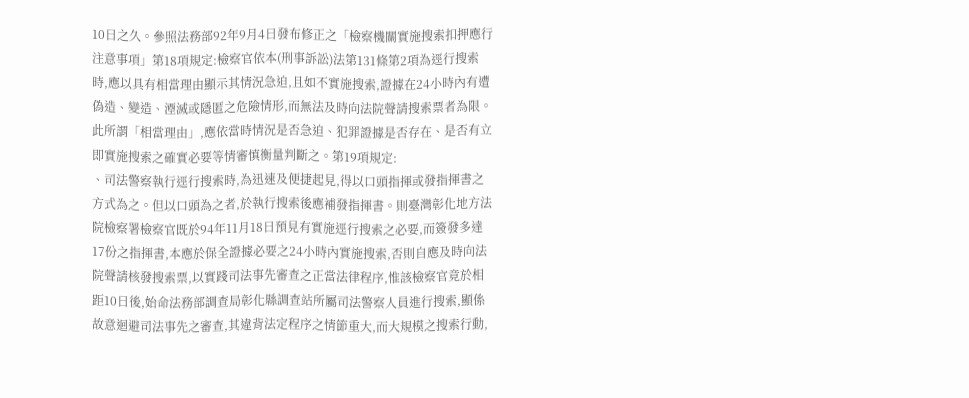10日之久。參照法務部92年9月4日發布修正之「檢察機關實施搜索扣押應行注意事項」第18項規定:檢察官依本(刑事訴訟)法第131條第2項為逕行搜索時,應以具有相當理由顯示其情況急迫,且如不實施搜索,證據在24小時內有遭偽造、變造、湮滅或隱匿之危險情形,而無法及時向法院聲請搜索票者為限。此所謂「相當理由」,應依當時情況是否急迫、犯罪證據是否存在、是否有立即實施搜索之確實必要等情審慎衡量判斷之。第19項規定:
、司法警察執行逕行搜索時,為迅速及便捷起見,得以口頭指揮或發指揮書之方式為之。但以口頭為之者,於執行搜索後應補發指揮書。則臺灣彰化地方法院檢察署檢察官既於94年11月18日預見有實施逕行搜索之必要,而簽發多達17份之指揮書,本應於保全證據必要之24小時內實施搜索,否則自應及時向法院聲請核發搜索票,以實踐司法事先審查之正當法律程序,惟該檢察官竟於相距10日後,始命法務部調查局彰化縣調查站所屬司法警察人員進行搜索,顯係故意迴避司法事先之審查,其違背法定程序之情節重大,而大規模之搜索行動,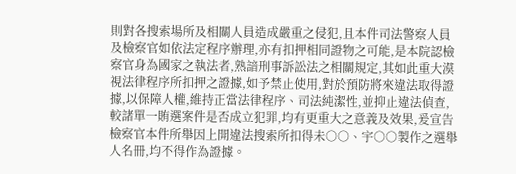則對各搜索場所及相關人員造成嚴重之侵犯,且本件司法警察人員及檢察官如依法定程序辦理,亦有扣押相同證物之可能,是本院認檢察官身為國家之執法者,熟諳刑事訴訟法之相關規定,其如此重大漠視法律程序所扣押之證據,如予禁止使用,對於預防將來違法取得證據,以保障人權,維持正當法律程序、司法純潔性,並抑止違法偵查,較諸單一賄選案件是否成立犯罪,均有更重大之意義及效果,爰宣告檢察官本件所舉因上開違法搜索所扣得未○○、宇○○製作之選舉人名冊,均不得作為證據。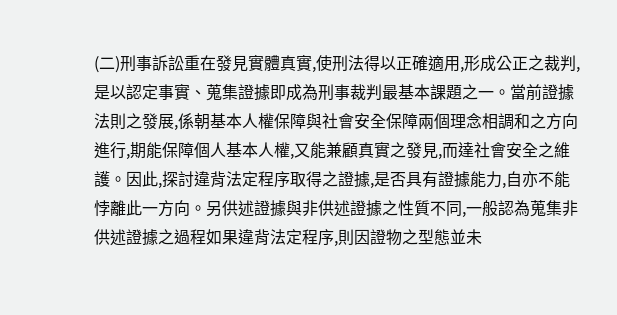(二)刑事訴訟重在發見實體真實,使刑法得以正確適用,形成公正之裁判,是以認定事實、蒐集證據即成為刑事裁判最基本課題之一。當前證據法則之發展,係朝基本人權保障與社會安全保障兩個理念相調和之方向進行,期能保障個人基本人權,又能兼顧真實之發見,而達社會安全之維護。因此,探討違背法定程序取得之證據,是否具有證據能力,自亦不能悖離此一方向。另供述證據與非供述證據之性質不同,一般認為蒐集非供述證據之過程如果違背法定程序,則因證物之型態並未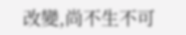改變,尚不生不可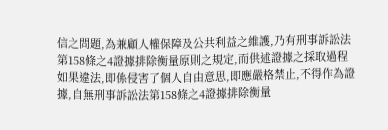信之問題,為兼顧人權保障及公共利益之維護,乃有刑事訴訟法第158條之4證據排除衡量原則之規定,而供述證據之採取過程如果違法,即係侵害了個人自由意思,即應嚴格禁止,不得作為證據,自無刑事訴訟法第158條之4證據排除衡量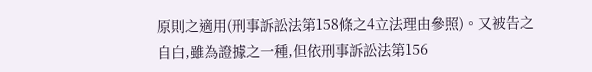原則之適用(刑事訴訟法第158條之4立法理由參照)。又被告之自白,雖為證據之一種,但依刑事訴訟法第156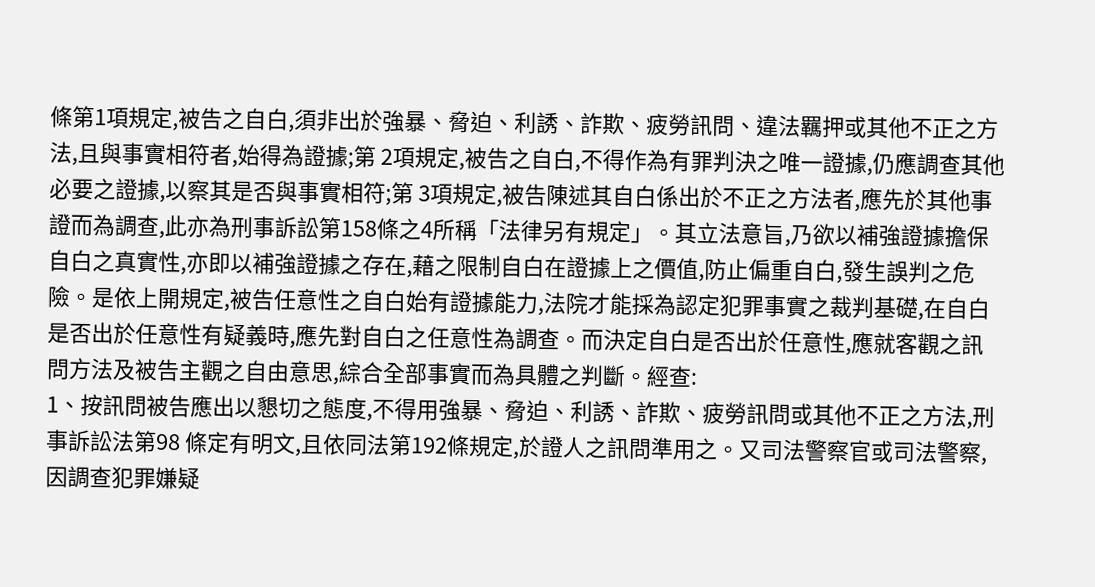條第1項規定,被告之自白,須非出於強暴、脅迫、利誘、詐欺、疲勞訊問、違法羈押或其他不正之方法,且與事實相符者,始得為證據;第 2項規定,被告之自白,不得作為有罪判決之唯一證據,仍應調查其他必要之證據,以察其是否與事實相符;第 3項規定,被告陳述其自白係出於不正之方法者,應先於其他事證而為調查,此亦為刑事訴訟第158條之4所稱「法律另有規定」。其立法意旨,乃欲以補強證據擔保自白之真實性,亦即以補強證據之存在,藉之限制自白在證據上之價值,防止偏重自白,發生誤判之危險。是依上開規定,被告任意性之自白始有證據能力,法院才能採為認定犯罪事實之裁判基礎,在自白是否出於任意性有疑義時,應先對自白之任意性為調查。而決定自白是否出於任意性,應就客觀之訊問方法及被告主觀之自由意思,綜合全部事實而為具體之判斷。經查:
1、按訊問被告應出以懇切之態度,不得用強暴、脅迫、利誘、詐欺、疲勞訊問或其他不正之方法,刑事訴訟法第98 條定有明文,且依同法第192條規定,於證人之訊問準用之。又司法警察官或司法警察,因調查犯罪嫌疑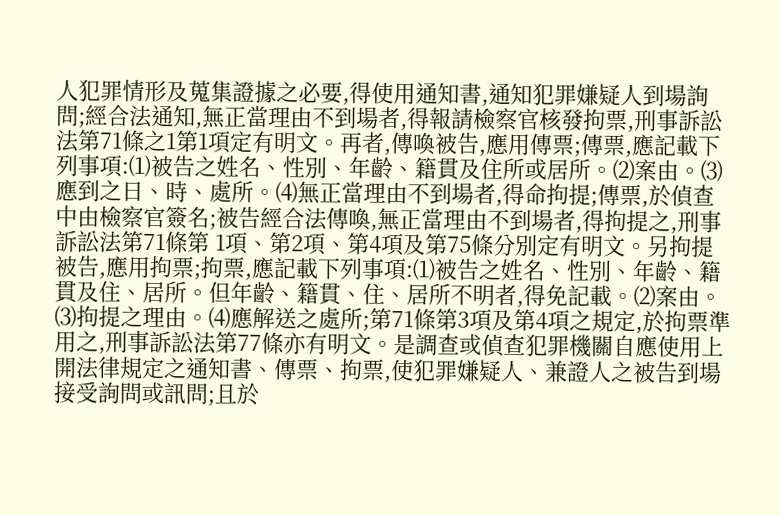人犯罪情形及蒐集證據之必要,得使用通知書,通知犯罪嫌疑人到場詢問;經合法通知,無正當理由不到場者,得報請檢察官核發拘票,刑事訴訟法第71條之1第1項定有明文。再者,傳喚被告,應用傳票;傳票,應記載下列事項:⑴被告之姓名、性別、年齡、籍貫及住所或居所。⑵案由。⑶應到之日、時、處所。⑷無正當理由不到場者,得命拘提;傳票,於偵查中由檢察官簽名;被告經合法傳喚,無正當理由不到場者,得拘提之,刑事訴訟法第71條第 1項、第2項、第4項及第75條分別定有明文。另拘提被告,應用拘票;拘票,應記載下列事項:⑴被告之姓名、性別、年齡、籍貫及住、居所。但年齡、籍貫、住、居所不明者,得免記載。⑵案由。⑶拘提之理由。⑷應解送之處所;第71條第3項及第4項之規定,於拘票準用之,刑事訴訟法第77條亦有明文。是調查或偵查犯罪機關自應使用上開法律規定之通知書、傳票、拘票,使犯罪嫌疑人、兼證人之被告到場接受詢問或訊問;且於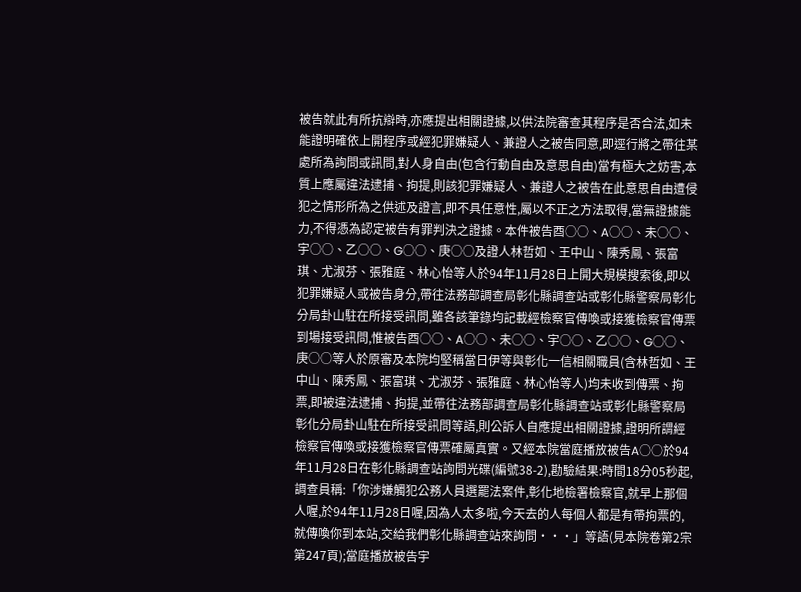被告就此有所抗辯時,亦應提出相關證據,以供法院審查其程序是否合法,如未能證明確依上開程序或經犯罪嫌疑人、兼證人之被告同意,即逕行將之帶往某處所為詢問或訊問,對人身自由(包含行動自由及意思自由)當有極大之妨害,本質上應屬違法逮捕、拘提,則該犯罪嫌疑人、兼證人之被告在此意思自由遭侵犯之情形所為之供述及證言,即不具任意性,屬以不正之方法取得,當無證據能力,不得憑為認定被告有罪判決之證據。本件被告酉○○、A○○、未○○、宇○○、乙○○、G○○、庚○○及證人林哲如、王中山、陳秀鳳、張富琪、尤淑芬、張雅庭、林心怡等人於94年11月28日上開大規模搜索後,即以犯罪嫌疑人或被告身分,帶往法務部調查局彰化縣調查站或彰化縣警察局彰化分局卦山駐在所接受訊問,雖各該筆錄均記載經檢察官傳喚或接獲檢察官傳票到場接受訊問,惟被告酉○○、A○○、未○○、宇○○、乙○○、G○○、庚○○等人於原審及本院均堅稱當日伊等與彰化一信相關職員(含林哲如、王中山、陳秀鳳、張富琪、尤淑芬、張雅庭、林心怡等人)均未收到傳票、拘票,即被違法逮捕、拘提,並帶往法務部調查局彰化縣調查站或彰化縣警察局彰化分局卦山駐在所接受訊問等語,則公訴人自應提出相關證據,證明所謂經檢察官傳喚或接獲檢察官傳票確屬真實。又經本院當庭播放被告A○○於94年11月28日在彰化縣調查站詢問光碟(編號38-2),勘驗結果:時間18分05秒起,調查員稱:「你涉嫌觸犯公務人員選罷法案件,彰化地檢署檢察官,就早上那個人喔,於94年11月28日喔,因為人太多啦,今天去的人每個人都是有帶拘票的,就傳喚你到本站,交給我們彰化縣調查站來詢問‧‧‧」等語(見本院卷第2宗第247頁);當庭播放被告宇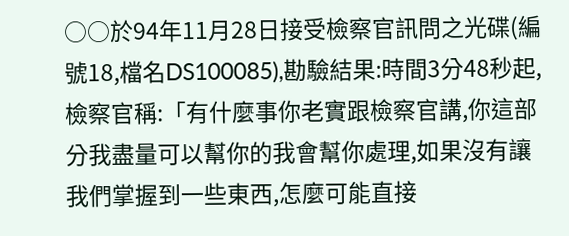○○於94年11月28日接受檢察官訊問之光碟(編號18,檔名DS100085),勘驗結果:時間3分48秒起,檢察官稱:「有什麼事你老實跟檢察官講,你這部分我盡量可以幫你的我會幫你處理,如果沒有讓我們掌握到一些東西,怎麼可能直接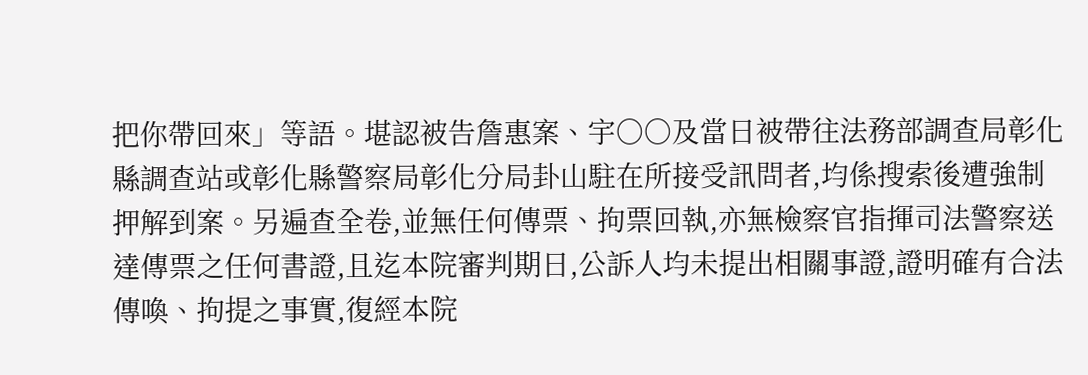把你帶回來」等語。堪認被告詹惠案、宇○○及當日被帶往法務部調查局彰化縣調查站或彰化縣警察局彰化分局卦山駐在所接受訊問者,均係搜索後遭強制押解到案。另遍查全卷,並無任何傳票、拘票回執,亦無檢察官指揮司法警察送達傳票之任何書證,且迄本院審判期日,公訴人均未提出相關事證,證明確有合法傳喚、拘提之事實,復經本院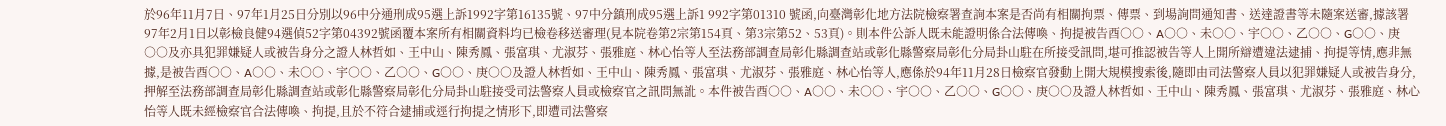於96年11月7日、97年1月25日分別以96中分通刑成95選上訴1992字第16135號、97中分鎮刑成95選上訴1 992字第01310 號函,向臺灣彰化地方法院檢察署查詢本案是否尚有相關拘票、傳票、到場詢問通知書、送達證書等未隨案送審,據該署97年2月1日以彰檢良健94選偵52字第04392號函覆本案所有相關資料均已檢卷移送審理(見本院卷第2宗第154頁、第3宗第52、53頁)。則本件公訴人既未能證明係合法傳喚、拘提被告酉○○、A○○、未○○、宇○○、乙○○、G○○、庚○○及亦具犯罪嫌疑人或被告身分之證人林哲如、王中山、陳秀鳳、張富琪、尤淑芬、張雅庭、林心怡等人至法務部調查局彰化縣調查站或彰化縣警察局彰化分局卦山駐在所接受訊問,堪可推認被告等人上開所辯遭違法逮捕、拘提等情,應非無據,是被告酉○○、A○○、未○○、宇○○、乙○○、G○○、庚○○及證人林哲如、王中山、陳秀鳳、張富琪、尤淑芬、張雅庭、林心怡等人,應係於94年11月28日檢察官發動上開大規模搜索後,隨即由司法警察人員以犯罪嫌疑人或被告身分,押解至法務部調查局彰化縣調查站或彰化縣警察局彰化分局卦山駐接受司法警察人員或檢察官之訊問無訛。本件被告酉○○、A○○、未○○、宇○○、乙○○、G○○、庚○○及證人林哲如、王中山、陳秀鳳、張富琪、尤淑芬、張雅庭、林心怡等人既未經檢察官合法傳喚、拘提,且於不符合逮捕或逕行拘提之情形下,即遭司法警察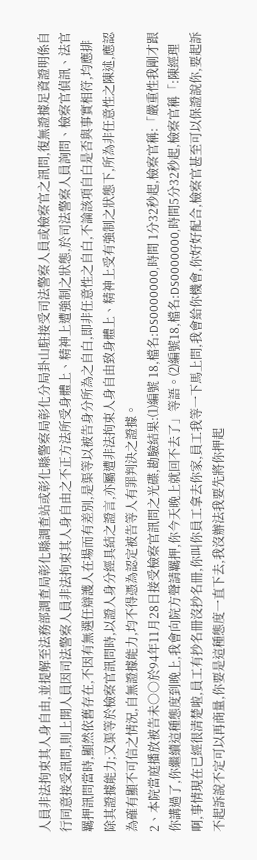人員非法拘束其人身自由,並提解至法務部調查局彰化縣調查站或彰化縣警察局彰化分局卦山駐接受司法警察人員或檢察官之訊問,復無證據足資證明係自行同意接受訊問,則上開人員因司法警察人員非法拘束其人身自由之不正方法所受身體上、精神上遭強制之狀態,於司法警察人員詢問、檢察官偵訊、法官羈押訊問當時,顯然依舊存在,不因有無選任辯護人在場而有差別,是渠等以被告身分所為之自白,即非任意性之自白,不論該項自白是否與事實相符,均應排除其證據能力;又渠等於檢察官訊問時,以證人身分經具結之證言,亦屬遭非法拘束人身自由致身體上、精神上受有強制之狀態下,所為非任意性之陳述,應認為確有顯不可信之情況,自無證據能力,均不得憑為認定被告等人有罪判決之證據。
2、本院當庭播放被告未○○於94年11月28日接受檢察官訊問之光碟,勘驗結果:⑴編號 18,檔名:DS0000000,時間 1分32秒起,檢察官稱:「嚴重性我剛才跟你講過了,你繼續這種態度到晚上,我會向院方聲請羈押,你今天晚上就回不去了」等語。⑵編號18,檔名:DS0000000,時間5分32秒起,檢察官稱「:陳經理啊,事情現在已經很清楚啦,員工有抄名冊沒抄名冊,你叫你員工拿去你家,員工我等一下馬上問,我會給你機會,你好好配合,檢察官甚至可以保證說你,要起訴不起訴說不定可以再商量,你要是這種態度一直下去,我沒辦法我要先將你押起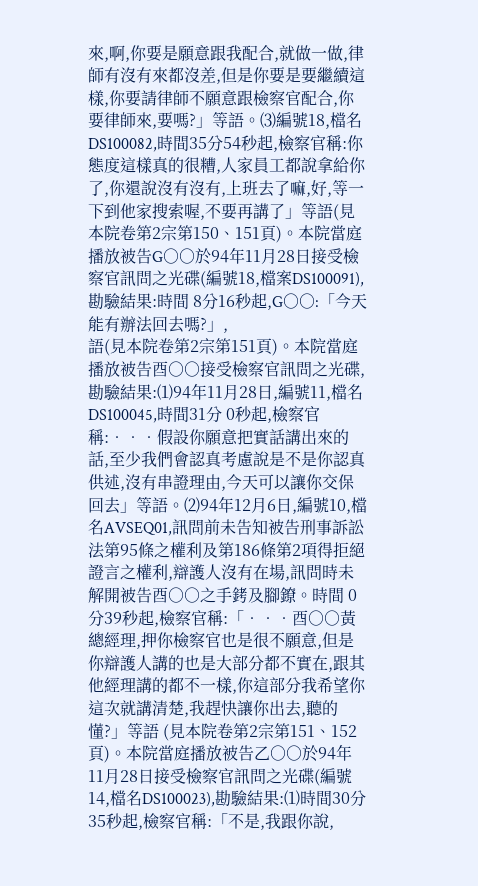來,啊,你要是願意跟我配合,就做一做,律師有沒有來都沒差,但是你要是要繼續這樣,你要請律師不願意跟檢察官配合,你要律師來,要嗎?」等語。⑶編號18,檔名DS100082,時間35分54秒起,檢察官稱:你態度這樣真的很糟,人家員工都說拿給你了,你還說沒有沒有,上班去了嘛,好,等一下到他家搜索喔,不要再講了」等語(見本院卷第2宗第150、151頁)。本院當庭播放被告G○○於94年11月28日接受檢察官訊問之光碟(編號18,檔案DS100091),勘驗結果:時間 8分16秒起,G○○:「今天能有辦法回去嗎?」,
語(見本院卷第2宗第151頁)。本院當庭播放被告酉○○接受檢察官訊問之光碟,勘驗結果:⑴94年11月28日,編號11,檔名DS100045,時間31分 0秒起,檢察官稱:‧‧‧假設你願意把實話講出來的話,至少我們會認真考慮說是不是你認真供述,沒有串證理由,今天可以讓你交保回去」等語。⑵94年12月6日,編號10,檔名AVSEQ01,訊問前未告知被告刑事訴訟法第95條之權利及第186條第2項得拒絕證言之權利,辯護人沒有在場,訊問時未解開被告酉○○之手銬及腳鐐。時間 0分39秒起,檢察官稱:「‧‧‧酉○○黃總經理,押你檢察官也是很不願意,但是你辯護人講的也是大部分都不實在,跟其他經理講的都不一樣,你這部分我希望你這次就講清楚,我趕快讓你出去,聽的懂?」等語 (見本院卷第2宗第151、152頁)。本院當庭播放被告乙○○於94年11月28日接受檢察官訊問之光碟(編號14,檔名DS100023),勘驗結果:⑴時間30分35秒起,檢察官稱:「不是,我跟你說,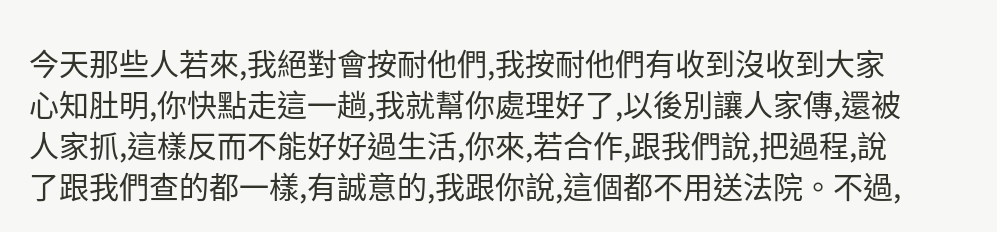今天那些人若來,我絕對會按耐他們,我按耐他們有收到沒收到大家心知肚明,你快點走這一趟,我就幫你處理好了,以後別讓人家傳,還被人家抓,這樣反而不能好好過生活,你來,若合作,跟我們說,把過程,說了跟我們查的都一樣,有誠意的,我跟你說,這個都不用送法院。不過,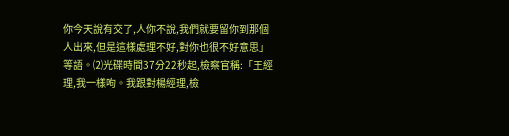你今天說有交了,人你不說,我們就要留你到那個人出來,但是這樣處理不好,對你也很不好意思」等語。⑵光碟時間37分22秒起,檢察官稱:「王經理,我一樣呴。我跟對楊經理,檢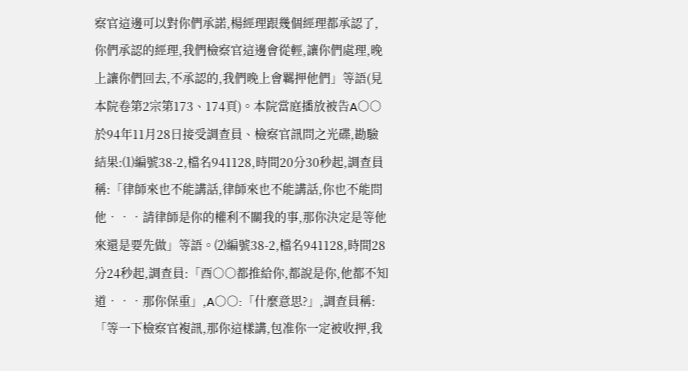察官這邊可以對你們承諾,楊經理跟幾個經理都承認了,你們承認的經理,我們檢察官這邊會從輕,讓你們處理,晚上讓你們回去,不承認的,我們晚上會羈押他們」等語(見本院卷第2宗第173、174頁)。本院當庭播放被告A○○於94年11月28日接受調查員、檢察官訊問之光碟,勘驗結果:⑴編號38-2,檔名941128,時間20分30秒起,調查員稱:「律師來也不能講話,律師來也不能講話,你也不能問他‧‧‧請律師是你的權利不關我的事,那你決定是等他來還是要先做」等語。⑵編號38-2,檔名941128,時間28分24秒起,調查員:「酉○○都推給你,都說是你,他都不知道‧‧‧那你保重」,A○○:「什麼意思?」,調查員稱:「等一下檢察官複訊,那你這樣講,包准你一定被收押,我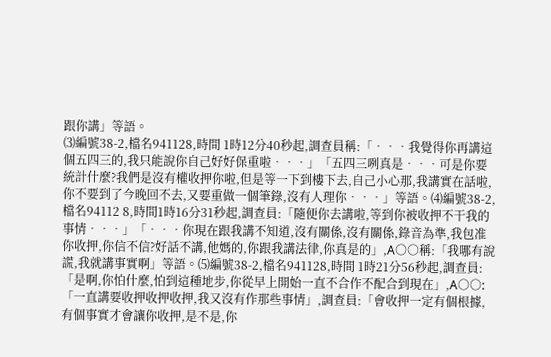跟你講」等語。
⑶編號38-2,檔名941128,時間 1時12分40秒起,調查員稱:「‧‧‧我覺得你再講這個五四三的,我只能說你自己好好保重啦‧‧‧」「五四三咧真是‧‧‧可是你要統計什麼?我們是沒有權收押你啦,但是等一下到樓下去,自己小心那,我講實在話啦,你不要到了今晚回不去,又要重做一個筆錄,沒有人理你‧‧‧」等語。⑷編號38-2,檔名94112 8,時間1時16分31秒起,調查員:「隨便你去講啦,等到你被收押不干我的事情‧‧‧」「‧‧‧你現在跟我講不知道,沒有關係,沒有關係,錄音為準,我包准你收押,你信不信?好話不講,他媽的,你跟我講法律,你真是的」,A○○稱:「我哪有說謊,我就講事實啊」等語。⑸編號38-2,檔名941128,時間 1時21分56秒起,調查員:「是啊,你怕什麼,怕到這種地步,你從早上開始一直不合作不配合到現在」,A○○:「一直講要收押收押收押,我又沒有作那些事情」,調查員:「會收押一定有個根據,有個事實才會讓你收押,是不是,你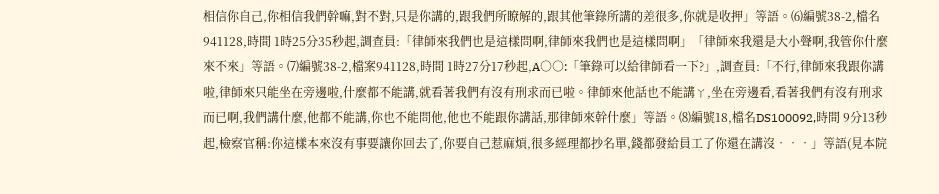相信你自己,你相信我們幹嘛,對不對,只是你講的,跟我們所瞭解的,跟其他筆錄所講的差很多,你就是收押」等語。⑹編號38-2,檔名941128,時間 1時25分35秒起,調查員:「律師來我們也是這樣問啊,律師來我們也是這樣問啊」「律師來我還是大小聲啊,我管你什麼來不來」等語。⑺編號38-2,檔案941128,時間 1時27分17秒起,A○○:「筆錄可以給律師看一下?」,調查員:「不行,律師來我跟你講啦,律師來只能坐在旁邊啦,什麼都不能講,就看著我們有沒有刑求而已啦。律師來他話也不能講ㄚ,坐在旁邊看,看著我們有沒有刑求而已啊,我們講什麼,他都不能講,你也不能問他,他也不能跟你講話,那律師來幹什麼」等語。⑻編號18,檔名DS100092,時間 9分13秒起,檢察官稱:你這樣本來沒有事要讓你回去了,你要自己惹麻煩,很多經理都抄名單,錢都發給員工了你還在講沒‧‧‧」等語(見本院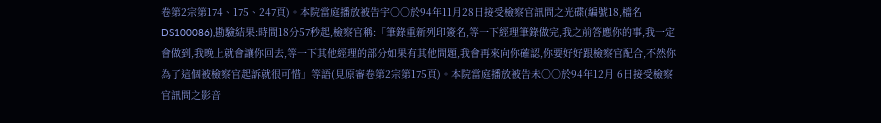卷第2宗第174、175、247頁)。本院當庭播放被告宇○○於94年11月28日接受檢察官訊問之光碟(編號18,檔名DS100086),勘驗結果:時間18分57秒起,檢察官稱:「筆錄重新列印簽名,等一下經理筆錄做完,我之前答應你的事,我一定會做到,我晚上就會讓你回去,等一下其他經理的部分如果有其他問題,我會再來向你確認,你要好好跟檢察官配合,不然你為了這個被檢察官起訴就很可惜」等語(見原審卷第2宗第175頁)。本院當庭播放被告未○○於94年12月 6日接受檢察官訊問之影音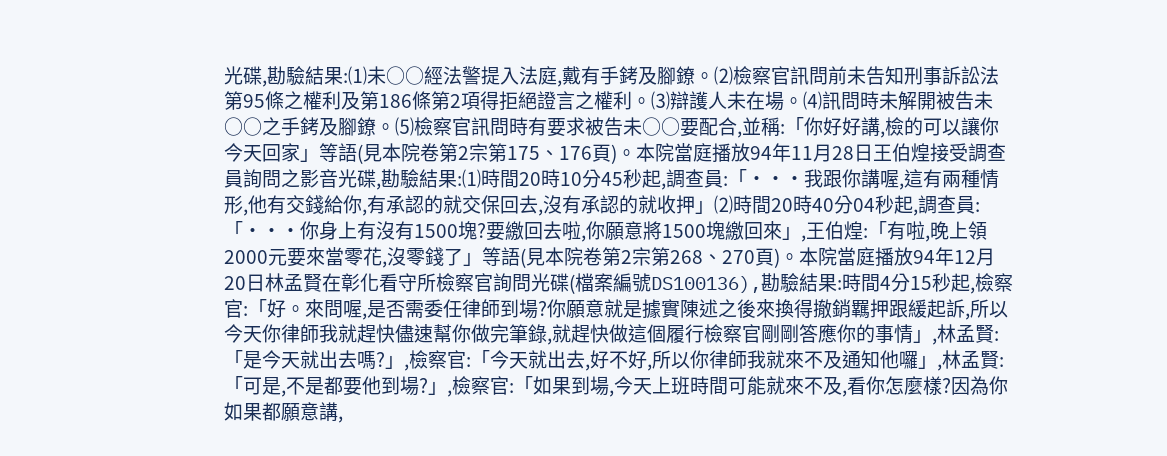光碟,勘驗結果:⑴未○○經法警提入法庭,戴有手銬及腳鐐。⑵檢察官訊問前未告知刑事訴訟法第95條之權利及第186條第2項得拒絕證言之權利。⑶辯護人未在場。⑷訊問時未解開被告未○○之手銬及腳鐐。⑸檢察官訊問時有要求被告未○○要配合,並稱:「你好好講,檢的可以讓你今天回家」等語(見本院卷第2宗第175、176頁)。本院當庭播放94年11月28日王伯煌接受調查員詢問之影音光碟,勘驗結果:⑴時間20時10分45秒起,調查員:「‧‧‧我跟你講喔,這有兩種情形,他有交錢給你,有承認的就交保回去,沒有承認的就收押」⑵時間20時40分04秒起,調查員:「‧‧‧你身上有沒有1500塊?要繳回去啦,你願意將1500塊繳回來」,王伯煌:「有啦,晚上領2000元要來當零花,沒零錢了」等語(見本院卷第2宗第268、270頁)。本院當庭播放94年12月20日林孟賢在彰化看守所檢察官詢問光碟(檔案編號DS100136),勘驗結果:時間4分15秒起,檢察官:「好。來問喔,是否需委任律師到場?你願意就是據實陳述之後來換得撤銷羈押跟緩起訴,所以今天你律師我就趕快儘速幫你做完筆錄,就趕快做這個履行檢察官剛剛答應你的事情」,林孟賢:「是今天就出去嗎?」,檢察官:「今天就出去,好不好,所以你律師我就來不及通知他囉」,林孟賢:「可是,不是都要他到場?」,檢察官:「如果到場,今天上班時間可能就來不及,看你怎麼樣?因為你如果都願意講,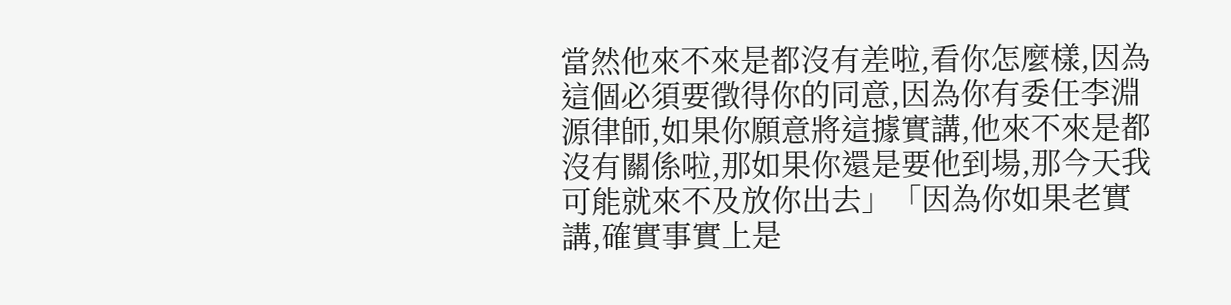當然他來不來是都沒有差啦,看你怎麼樣,因為這個必須要徵得你的同意,因為你有委任李淵源律師,如果你願意將這據實講,他來不來是都沒有關係啦,那如果你還是要他到場,那今天我可能就來不及放你出去」「因為你如果老實講,確實事實上是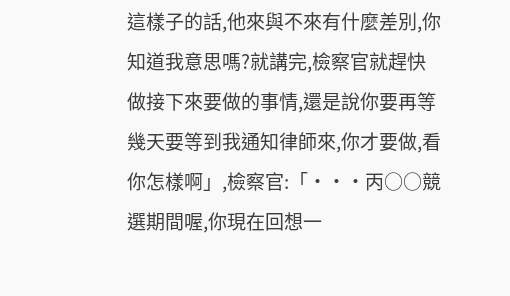這樣子的話,他來與不來有什麼差別,你知道我意思嗎?就講完,檢察官就趕快做接下來要做的事情,還是說你要再等幾天要等到我通知律師來,你才要做,看你怎樣啊」,檢察官:「‧‧‧丙○○競選期間喔,你現在回想一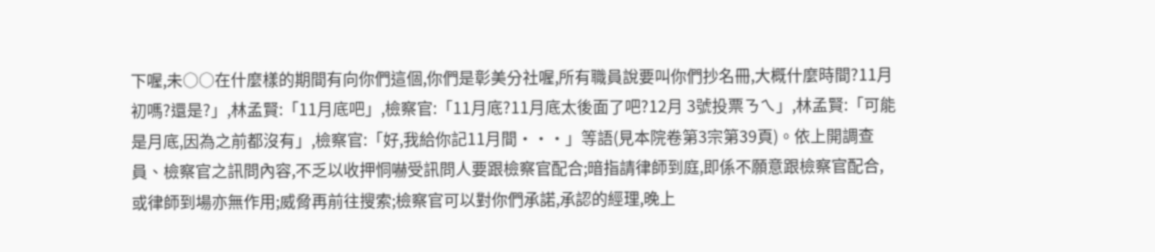下喔,未○○在什麼樣的期間有向你們這個,你們是彰美分社喔,所有職員說要叫你們抄名冊,大概什麼時間?11月初嗎?還是?」,林孟賢:「11月底吧」,檢察官:「11月底?11月底太後面了吧?12月 3號投票ㄋㄟ」,林孟賢:「可能是月底,因為之前都沒有」,檢察官:「好,我給你記11月間‧‧‧」等語(見本院卷第3宗第39頁)。依上開調查員、檢察官之訊問內容,不乏以收押恫嚇受訊問人要跟檢察官配合;暗指請律師到庭,即係不願意跟檢察官配合,或律師到場亦無作用;威脅再前往搜索;檢察官可以對你們承諾,承認的經理,晚上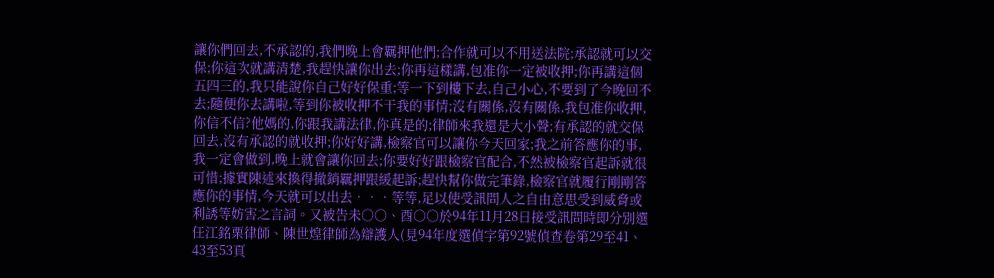讓你們回去,不承認的,我們晚上會羈押他們;合作就可以不用送法院;承認就可以交保;你這次就講清楚,我趕快讓你出去;你再這樣講,包准你一定被收押;你再講這個五四三的,我只能說你自己好好保重;等一下到樓下去,自己小心,不要到了今晚回不去;隨便你去講啦,等到你被收押不干我的事情;沒有關係,沒有關係,我包准你收押,你信不信?他媽的,你跟我講法律,你真是的;律師來我還是大小聲;有承認的就交保回去,沒有承認的就收押;你好好講,檢察官可以讓你今天回家;我之前答應你的事,我一定會做到,晚上就會讓你回去;你要好好跟檢察官配合,不然被檢察官起訴就很可惜;據實陳述來換得撤銷羈押跟緩起訴;趕快幫你做完筆錄,檢察官就履行剛剛答應你的事情,今天就可以出去‧‧‧等等,足以使受訊問人之自由意思受到威脅或利誘等妨害之言詞。又被告未○○、酉○○於94年11月28日接受訊問時即分別選任江銘栗律師、陳世煌律師為辯護人(見94年度選偵字第92號偵查卷第29至41、43至53頁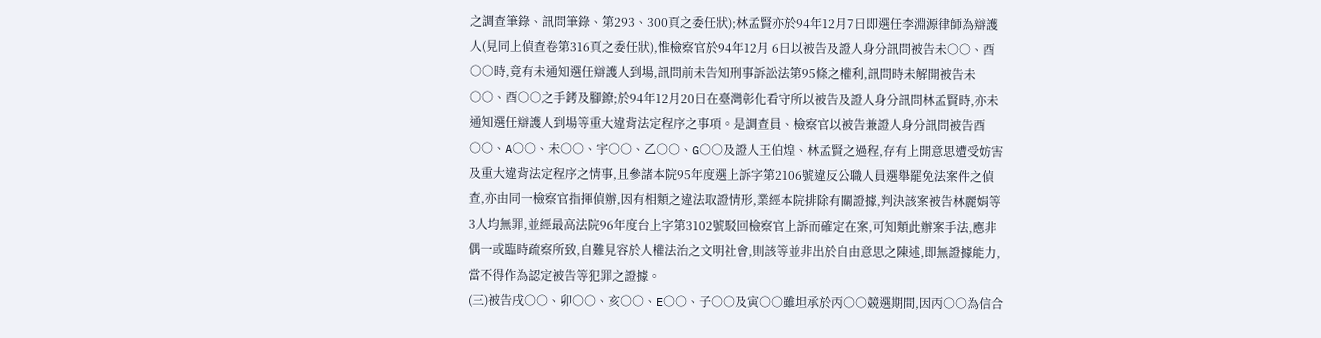之調查筆錄、訊問筆錄、第293、300頁之委任狀);林孟賢亦於94年12月7日即選任李淵源律師為辯護人(見同上偵查卷第316頁之委任狀),惟檢察官於94年12月 6日以被告及證人身分訊問被告未○○、酉○○時,竟有未通知選任辯護人到場,訊問前未告知刑事訴訟法第95條之權利,訊問時未解開被告未○○、酉○○之手銬及腳鐐;於94年12月20日在臺灣彰化看守所以被告及證人身分訊問林孟賢時,亦未通知選任辯護人到場等重大違背法定程序之事項。是調查員、檢察官以被告兼證人身分訊問被告酉○○、A○○、未○○、宇○○、乙○○、G○○及證人王伯煌、林孟賢之過程,存有上開意思遭受妨害及重大違背法定程序之情事,且參諸本院95年度選上訴字第2106號違反公職人員選舉罷免法案件之偵查,亦由同一檢察官指揮偵辦,因有相類之違法取證情形,業經本院排除有關證據,判決該案被告林麗娟等 3人均無罪,並經最高法院96年度台上字第3102號駁回檢察官上訴而確定在案,可知類此辦案手法,應非偶一或臨時疏察所致,自難見容於人權法治之文明社會,則該等並非出於自由意思之陳述,即無證據能力,當不得作為認定被告等犯罪之證據。
(三)被告戌○○、卯○○、亥○○、E○○、子○○及寅○○雖坦承於丙○○競選期間,因丙○○為信合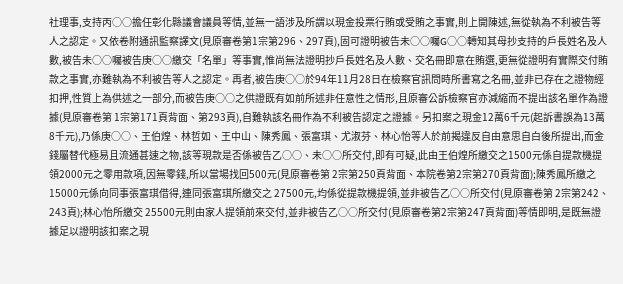社理事,支持丙○○擔任彰化縣議會議員等情,並無一語涉及所謂以現金投票行賄或受賄之事實,則上開陳述,無從執為不利被告等人之認定。又依卷附通訊監察譯文(見原審卷第1宗第296、297頁),固可證明被告未○○囑G○○轉知其母抄支持的戶長姓名及人數,被告未○○囑被告庚○○繳交「名單」等事實,惟尚無法證明抄戶長姓名及人數、交名冊即意在賄選,更無從證明有實際交付賄款之事實,亦難執為不利被告等人之認定。再者,被告庚○○於94年11月28日在檢察官訊問時所書寫之名冊,並非已存在之證物經扣押,性質上為供述之一部分,而被告庚○○之供證既有如前所述非任意性之情形,且原審公訴檢察官亦減縮而不提出該名單作為證據(見原審卷第 1宗第171頁背面、第293頁),自難執該名冊作為不利被告認定之證據。另扣案之現金12萬6千元(起訴書誤為13萬8千元),乃係庚○○、王伯煌、林哲如、王中山、陳秀鳳、張富琪、尤淑芬、林心怡等人於前揭違反自由意思自白後所提出,而金錢屬替代極易且流通甚速之物,該等現款是否係被告乙○○、未○○所交付,即有可疑,此由王伯煌所繳交之1500元係自提款機提領2000元之零用款項,因無零錢,所以當場找回500元(見原審卷第 2宗第250頁背面、本院卷第2宗第270頁背面);陳秀鳳所繳之15000元係向同事張富琪借得,連同張富琪所繳交之 27500元,均係從提款機提領,並非被告乙○○所交付(見原審卷第 2宗第242、243頁);林心怡所繳交 25500元則由家人提領前來交付,並非被告乙○○所交付(見原審卷第2宗第247頁背面)等情即明,是既無證據足以證明該扣案之現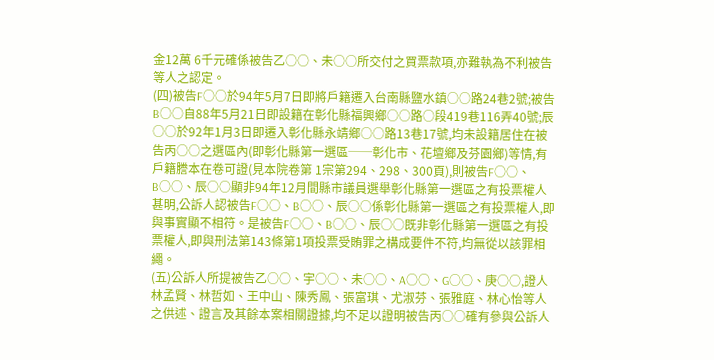金12萬 6千元確係被告乙○○、未○○所交付之買票款項,亦難執為不利被告等人之認定。
(四)被告F○○於94年5月7日即將戶籍遷入台南縣鹽水鎮○○路24巷2號;被告B○○自88年5月21日即設籍在彰化縣福興鄉○○路○段419巷116弄40號;辰○○於92年1月3日即遷入彰化縣永靖鄉○○路13巷17號,均未設籍居住在被告丙○○之選區內(即彰化縣第一選區──彰化市、花壇鄉及芬園鄉)等情,有戶籍謄本在卷可證(見本院卷第 1宗第294、298、300頁),則被告F○○、B○○、辰○○顯非94年12月間縣市議員選舉彰化縣第一選區之有投票權人甚明,公訴人認被告F○○、B○○、辰○○係彰化縣第一選區之有投票權人,即與事實顯不相符。是被告F○○、B○○、辰○○既非彰化縣第一選區之有投票權人,即與刑法第143條第1項投票受賄罪之構成要件不符,均無從以該罪相繩。
(五)公訴人所提被告乙○○、宇○○、未○○、A○○、G○○、庚○○,證人林孟賢、林哲如、王中山、陳秀鳳、張富琪、尤淑芬、張雅庭、林心怡等人之供述、證言及其餘本案相關證據,均不足以證明被告丙○○確有參與公訴人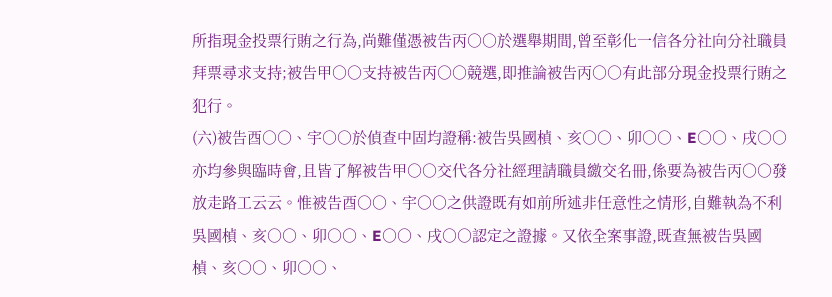所指現金投票行賄之行為,尚難僅憑被告丙○○於選舉期間,曾至彰化一信各分社向分社職員拜票尋求支持;被告甲○○支持被告丙○○競選,即推論被告丙○○有此部分現金投票行賄之犯行。
(六)被告酉○○、宇○○於偵查中固均證稱:被告吳國楨、亥○○、卯○○、E○○、戌○○亦均參與臨時會,且皆了解被告甲○○交代各分社經理請職員繳交名冊,係要為被告丙○○發放走路工云云。惟被告酉○○、宇○○之供證既有如前所述非任意性之情形,自難執為不利吳國楨、亥○○、卯○○、E○○、戌○○認定之證據。又依全案事證,既查無被告吳國楨、亥○○、卯○○、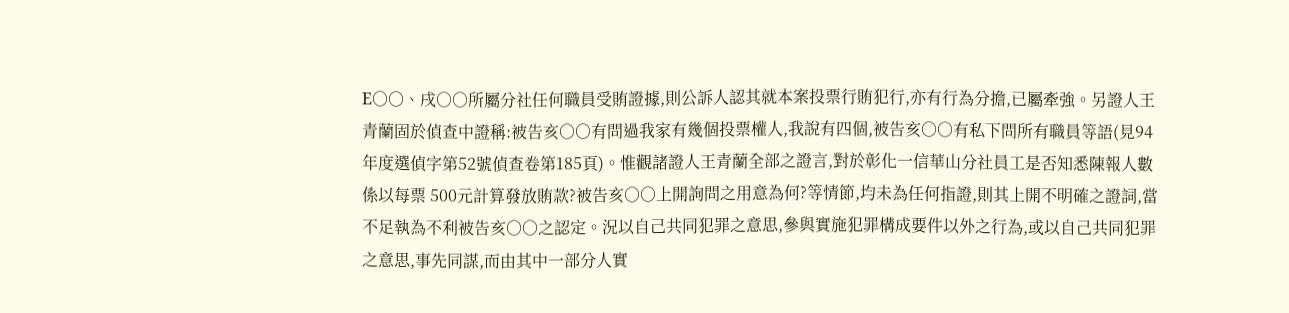E○○、戌○○所屬分社任何職員受賄證據,則公訴人認其就本案投票行賄犯行,亦有行為分擔,已屬牽強。另證人王青蘭固於偵查中證稱:被告亥○○有問過我家有幾個投票權人,我說有四個,被告亥○○有私下問所有職員等語(見94年度選偵字第52號偵查卷第185頁)。惟觀諸證人王青蘭全部之證言,對於彰化一信華山分社員工是否知悉陳報人數係以每票 500元計算發放賄款?被告亥○○上開詢問之用意為何?等情節,均未為任何指證,則其上開不明確之證詞,當不足執為不利被告亥○○之認定。況以自己共同犯罪之意思,參與實施犯罪構成要件以外之行為,或以自己共同犯罪之意思,事先同謀,而由其中一部分人實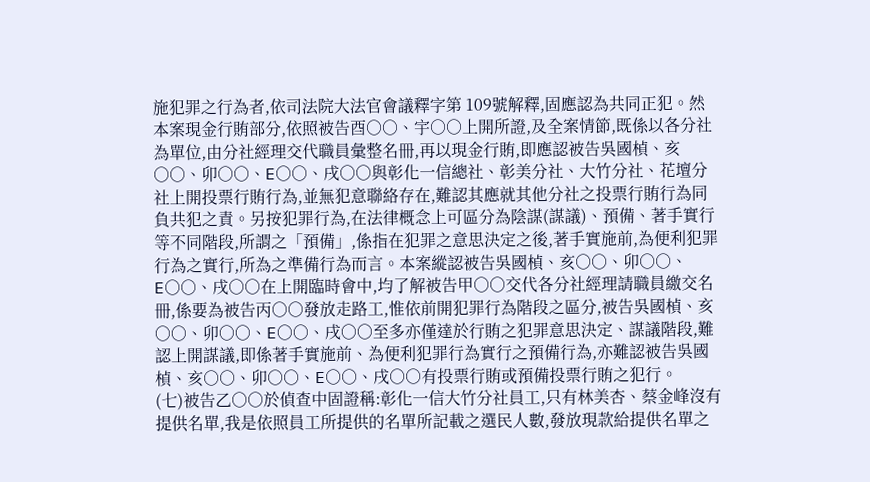施犯罪之行為者,依司法院大法官會議釋字第 109號解釋,固應認為共同正犯。然本案現金行賄部分,依照被告酉○○、宇○○上開所證,及全案情節,既係以各分社為單位,由分社經理交代職員彙整名冊,再以現金行賄,即應認被告吳國楨、亥○○、卯○○、E○○、戌○○與彰化一信總社、彰美分社、大竹分社、花壇分社上開投票行賄行為,並無犯意聯絡存在,難認其應就其他分社之投票行賄行為同負共犯之責。另按犯罪行為,在法律概念上可區分為陰謀(謀議)、預備、著手實行等不同階段,所謂之「預備」,係指在犯罪之意思決定之後,著手實施前,為便利犯罪行為之實行,所為之準備行為而言。本案縱認被告吳國楨、亥○○、卯○○、E○○、戌○○在上開臨時會中,均了解被告甲○○交代各分社經理請職員繳交名冊,係要為被告丙○○發放走路工,惟依前開犯罪行為階段之區分,被告吳國楨、亥○○、卯○○、E○○、戌○○至多亦僅達於行賄之犯罪意思決定、謀議階段,難認上開謀議,即係著手實施前、為便利犯罪行為實行之預備行為,亦難認被告吳國楨、亥○○、卯○○、E○○、戌○○有投票行賄或預備投票行賄之犯行。
(七)被告乙○○於偵查中固證稱:彰化一信大竹分社員工,只有林美杏、蔡金峰沒有提供名單,我是依照員工所提供的名單所記載之選民人數,發放現款給提供名單之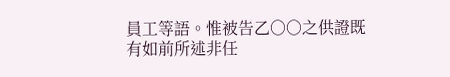員工等語。惟被告乙○○之供證既有如前所述非任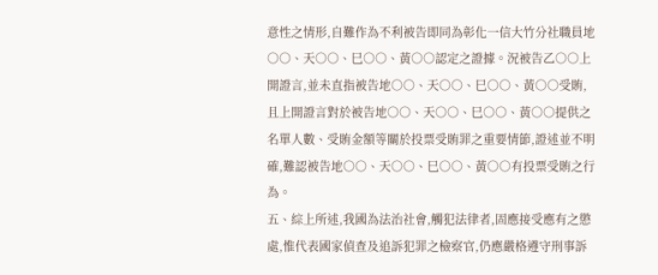意性之情形,自難作為不利被告即同為彰化一信大竹分社職員地○○、天○○、巳○○、黃○○認定之證據。況被告乙○○上開證言,並未直指被告地○○、天○○、巳○○、黃○○受賄,且上開證言對於被告地○○、天○○、巳○○、黃○○提供之名單人數、受賄金額等關於投票受賄罪之重要情節,證述並不明確,難認被告地○○、天○○、巳○○、黃○○有投票受賄之行為。
五、綜上所述,我國為法治社會,觸犯法律者,固應接受應有之懲處,惟代表國家偵查及追訴犯罪之檢察官,仍應嚴格遵守刑事訴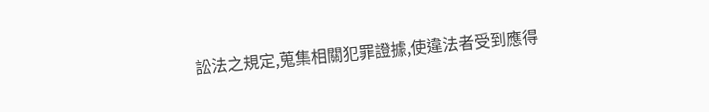訟法之規定,蒐集相關犯罪證據,使違法者受到應得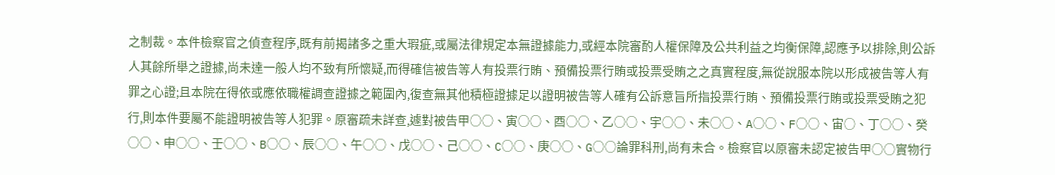之制裁。本件檢察官之偵查程序,既有前揭諸多之重大瑕疵,或屬法律規定本無證據能力,或經本院審酌人權保障及公共利益之均衡保障,認應予以排除,則公訴人其餘所舉之證據,尚未達一般人均不致有所懷疑,而得確信被告等人有投票行賄、預備投票行賄或投票受賄之之真實程度,無從說服本院以形成被告等人有罪之心證;且本院在得依或應依職權調查證據之範圍內,復查無其他積極證據足以證明被告等人確有公訴意旨所指投票行賄、預備投票行賄或投票受賄之犯行,則本件要屬不能證明被告等人犯罪。原審疏未詳查,遽對被告甲○○、寅○○、酉○○、乙○○、宇○○、未○○、A○○、F○○、宙○、丁○○、癸○○、申○○、壬○○、B○○、辰○○、午○○、戊○○、己○○、C○○、庚○○、G○○論罪科刑,尚有未合。檢察官以原審未認定被告甲○○實物行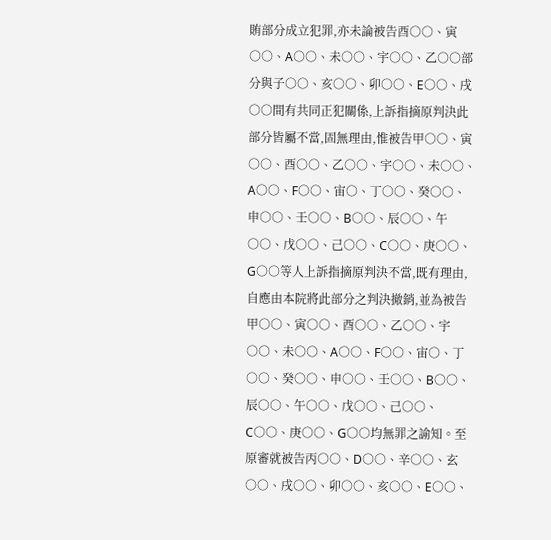賄部分成立犯罪,亦未論被告酉○○、寅○○、A○○、未○○、宇○○、乙○○部分與子○○、亥○○、卯○○、E○○、戌○○間有共同正犯關係,上訴指摘原判決此部分皆屬不當,固無理由,惟被告甲○○、寅○○、酉○○、乙○○、宇○○、未○○、A○○、F○○、宙○、丁○○、癸○○、申○○、壬○○、B○○、辰○○、午○○、戊○○、己○○、C○○、庚○○、G○○等人上訴指摘原判決不當,既有理由,自應由本院將此部分之判決撤銷,並為被告甲○○、寅○○、酉○○、乙○○、宇○○、未○○、A○○、F○○、宙○、丁○○、癸○○、申○○、壬○○、B○○、辰○○、午○○、戊○○、己○○、C○○、庚○○、G○○均無罪之諭知。至原審就被告丙○○、D○○、辛○○、玄○○、戌○○、卯○○、亥○○、E○○、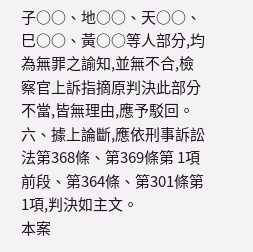子○○、地○○、天○○、巳○○、黃○○等人部分,均為無罪之諭知,並無不合,檢察官上訴指摘原判決此部分不當,皆無理由,應予駁回。
六、據上論斷,應依刑事訴訟法第368條、第369條第 1項前段、第364條、第301條第1項,判決如主文。
本案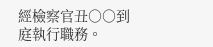經檢察官丑○○到庭執行職務。